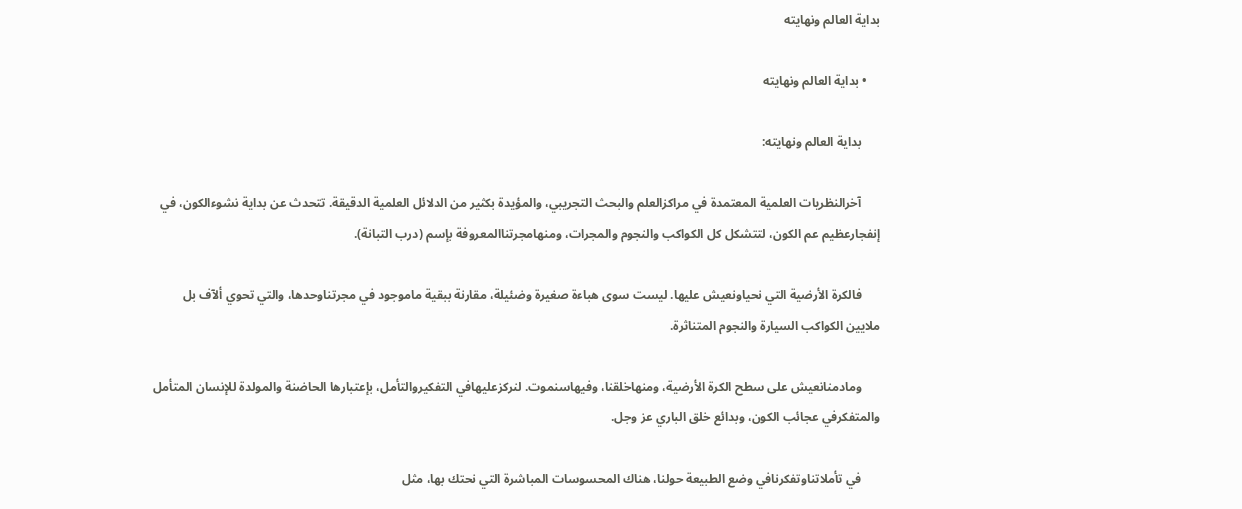بداية العالم ونهايته

    • بداية العالم ونهايته

      بداية العالم ونهايته:

      آخرالنظريات العلمية المعتمدة في مراكزالعلم والبحث التجريبي، والمؤيدة بكثير من الدلائل العلمية الدقيقة. تتحدث عن بداية نشوءالكون، في إنفجارعظيم عم الكون، لتتشكل كل الكواكب والنجوم والمجرات، ومنهامجرتناالمعروفة بإسم (درب التبانة).

      فالكرة الأرضية التي نحياونعيش عليها. ليست سوى هباءة صغيرة وضئيلة، مقارنة ببقية ماموجود في مجرتناوحدها، والتي تحوي ألآف بل ملايين الكواكب السيارة والنجوم المتناثرة.

      ومادمنانعيش على سطح الكرة الأرضية، ومنهاخلقنا، وفيهاسنموت. لنركزعليهافي التفكيروالتأمل، بإعتبارها الحاضنة والمولدة للإنسان المتأمل والمتفكرفي عجائب الكون، وبدائع خلق الباري عز وجل.

      في تأملاتناوتفكرنافي وضع الطبيعة حولنا، هناك المحسوسات المباشرة التي نحتك بها، مثل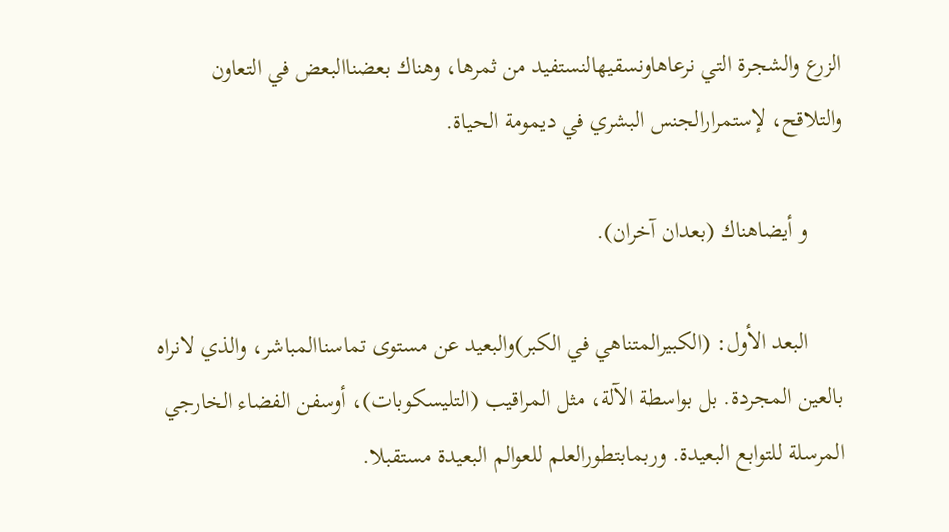الزرع والشجرة التي نرعاهاونسقيهالنستفيد من ثمرها، وهناك بعضناالبعض في التعاون والتلاقح، لإستمرارالجنس البشري في ديمومة الحياة.

      و أيضاهناك (بعدان آخران).

      البعد الأول: (الكبيرالمتناهي في الكبر)والبعيد عن مستوى تماسناالمباشر، والذي لانراه بالعين المجردة. بل بواسطة الآلة، مثل المراقيب (التليسكوبات)، أوسفن الفضاء الخارجي المرسلة للتوابع البعيدة. وربمابتطورالعلم للعوالم البعيدة مستقبلا.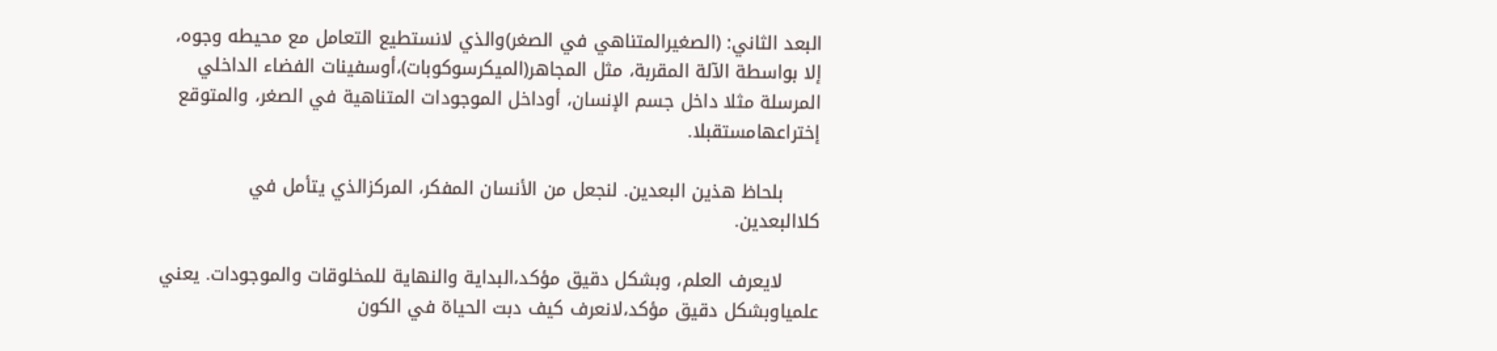البعد الثاني: (الصغيرالمتناهي في الصغر)والذي لانستطيع التعامل مع محيطه وجوه، إلا بواسطة الآلة المقربة، مثل المجاهر(الميكرسوكوبات)،أوسفينات الفضاء الداخلي المرسلة مثلا داخل جسم الإنسان، أوداخل الموجودات المتناهية في الصغر، والمتوقع إختراعهامستقبلا.

      بلحاظ هذين البعدين. لنجعل من الأنسان المفكر، المركزالذي يتأمل في كلاالبعدين.

      لايعرف العلم، وبشكل دقيق مؤكد،البداية والنهاية للمخلوقات والموجودات. يعني علمياوبشكل دقيق مؤكد،لانعرف كيف دبت الحياة في الكون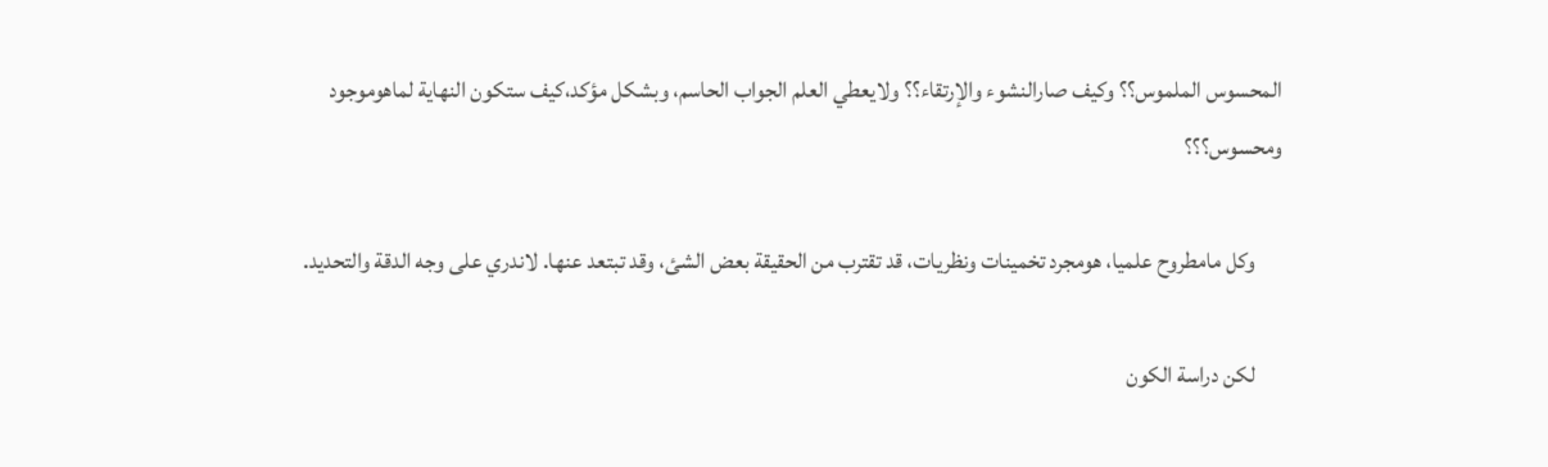المحسوس الملموس؟؟ وكيف صارالنشوء والإرتقاء؟؟ ولايعطي العلم الجواب الحاسم، وبشكل مؤكد،كيف ستكون النهاية لماهوموجود ومحسوس؟؟؟

      وكل مامطروح علميا، هومجرد تخمينات ونظريات، قد تقترب من الحقيقة بعض الشئ، وقد تبتعد عنها. لاندري على وجه الدقة والتحديد.

      لكن دراسة الكون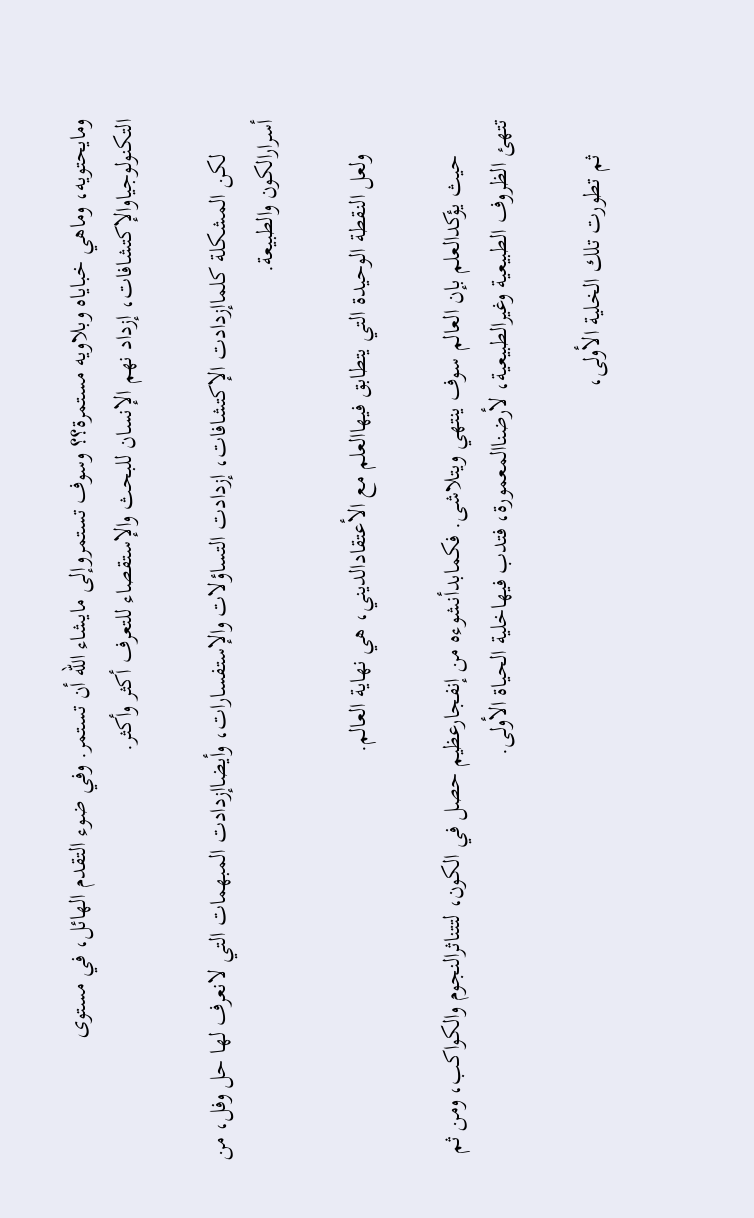ومايحتويه، وماهي خباياه وبلاويه مستمرة؟؟ وسوف تستمروإلى مايشاء الله أن تستمر. وفي ضوء التقدم الهائل، في مستوى التكنولوجياوالإكتشافات، إزداد نهم الإنسان للبحث والإستقصاء للتعرف أكثر وأكثر.

      لكن المشكلة كلماإزدادت الإكتشافات، إزدادت التساؤلات والإستفسارات، وأيضاإزدادت المبهمات التي لانعرف لها حل وفل، من أسرارالكون والطبيعة.

      ولعل النقطة الوحيدة التي يتطابق فيهاالعلم مع الأعتقادالديني، هي نهاية العالم.

      حيث يؤكدالعلم بإن العالم سوف ينتهي ويتلاشى. فكمابدأنشوءه من إنفجارعظيم حصل في الكون، لتتناثرالنجوم والكواكب، ومن ثم تتهئ الظروف الطبيعية وغيرالطبيعية، لأرضناالمعمورة، فتدب فيهاخلية الحياة الأولى.

      ثم تطورت تلك الخلية الأولى،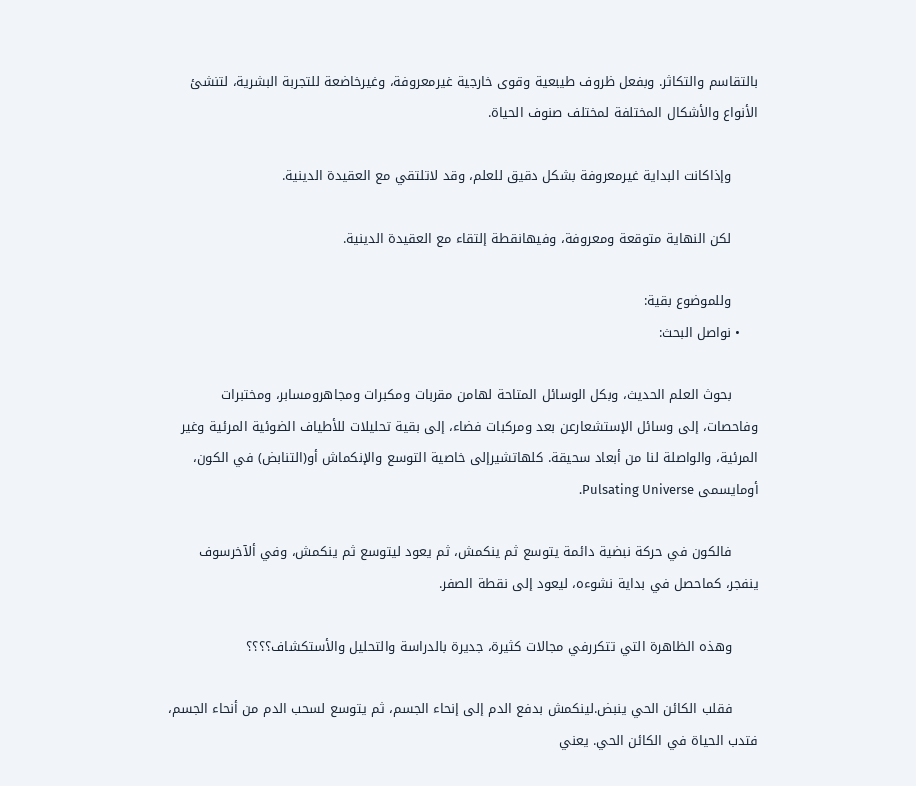بالتقاسم والتكاثر. وبفعل ظروف طيبعية وقوى خارجية غيرمعروفة، وغيرخاضعة للتجربة البشرية، لتنشئ الأنواع والأشكال المختلفة لمختلف صنوف الحياة.

      وإذاكانت البداية غيرمعروفة بشكل دقيق للعلم، وقد لاتلتقي مع العقيدة الدينية.

      لكن النهاية متوقعة ومعروفة، وفيهانقطة إلتقاء مع العقيدة الدينية.

      وللموضوع بقية:
    • نواصل البحث:

      بحوث العلم الحديث، وبكل الوسائل المتاحة لهامن مقربات ومكبرات ومجاهرومسابر، ومختبرات وفاحصات، إلى وسائل الإستشعارعن بعد ومركبات فضاء، إلى بقية تحليلات للأطياف الضوئية المرئية وغير المرئية، والواصلة لنا من أبعاد سحيقة. كلهاتشيرإلى خاصية التوسع والإنكماش أو(التنابض) في الكون، أومايسمى Pulsating Universe.

      فالكون في حركة نبضية دائمة يتوسع ثم ينكمش، ثم يعود ليتوسع ثم ينكمش، وفي ألآخرسوف ينفجر، كماحصل في بداية نشوءه، ليعود إلى نقطة الصفر.

      وهذه الظاهرة التي تتكررفي مجالات كثيرة، جديرة بالدراسة والتحليل والأستكشاف؟؟؟؟

      فقلب الكائن الحي ينبض.لينكمش بدفع الدم إلى إنحاء الجسم، ثم يتوسع لسحب الدم من أنحاء الجسم، فتدب الحياة في الكائن الحي. يعني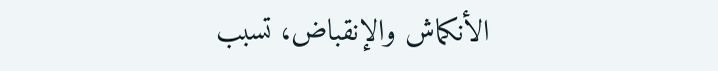الأنكماش والإنقباض، تسبب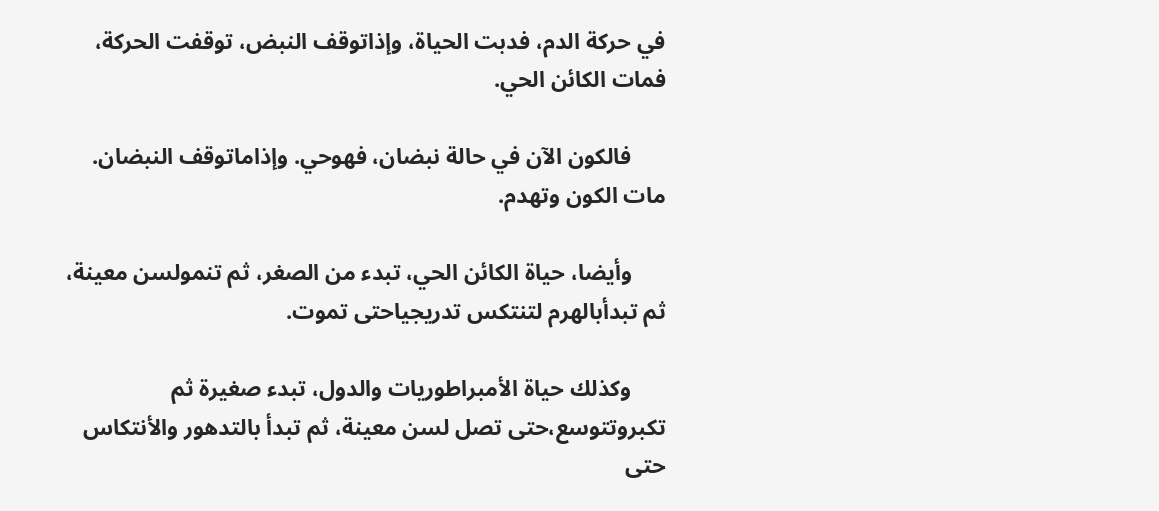في حركة الدم، فدبت الحياة، وإذاتوقف النبض، توقفت الحركة، فمات الكائن الحي.

      فالكون الآن في حالة نبضان، فهوحي. وإذاماتوقف النبضان. مات الكون وتهدم.

      وأيضا، حياة الكائن الحي، تبدء من الصغر، ثم تنمولسن معينة، ثم تبدأبالهرم لتنتكس تدريجياحتى تموت.

      وكذلك حياة الأمبراطوريات والدول، تبدء صغيرة ثم تكبروتتوسع،حتى تصل لسن معينة، ثم تبدأ بالتدهور والأنتكاس حتى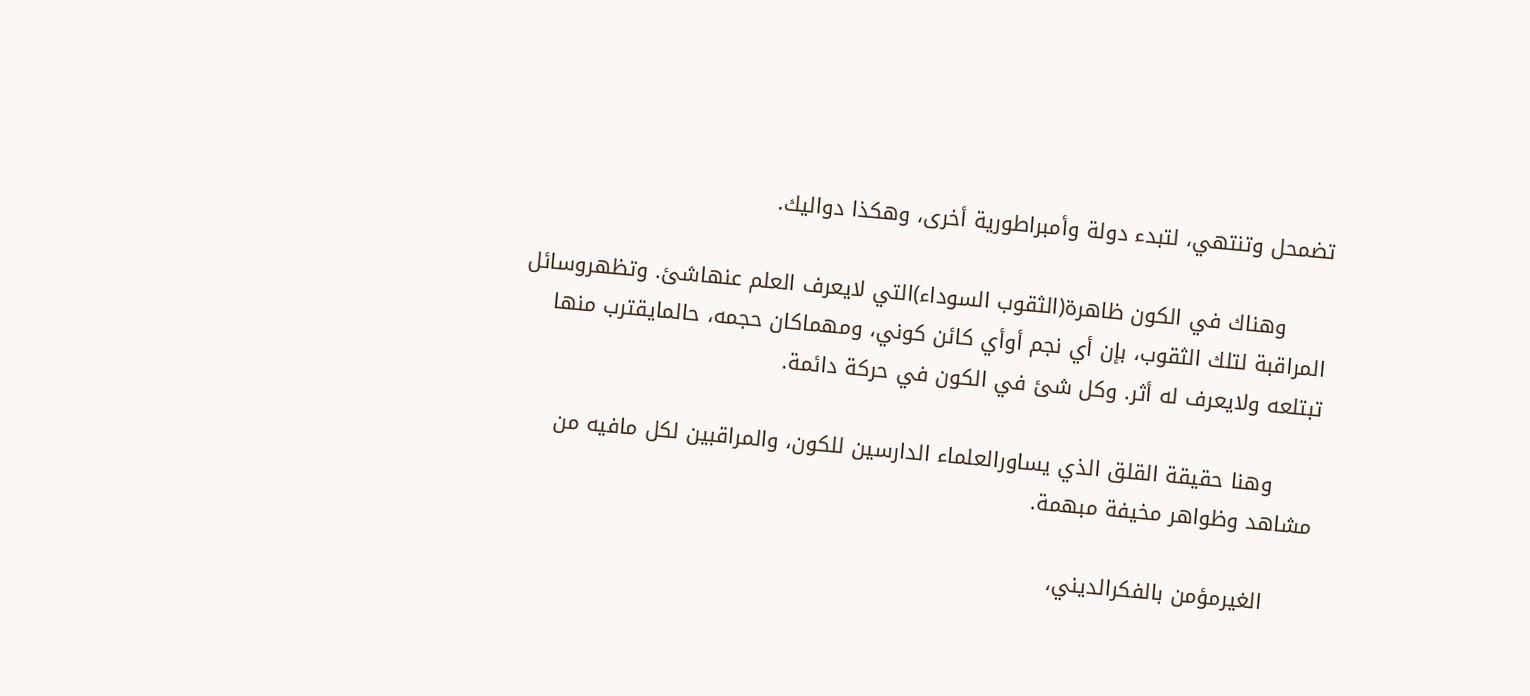تضمحل وتنتهي، لتبدء دولة وأمبراطورية أخرى، وهكذا دواليك.

      وهناك في الكون ظاهرة(الثقوب السوداء)التي لايعرف العلم عنهاشئ. وتظهروسائل المراقبة لتلك الثقوب، بإن أي نجم أوأي كائن كوني، ومهماكان حجمه، حالمايقترب منها تبتلعه ولايعرف له أثر. وكل شئ في الكون في حركة دائمة.

      وهنا حقيقة القلق الذي يساورالعلماء الدارسين للكون، والمراقبين لكل مافيه من مشاهد وظواهر مخيفة مبهمة.

      الغيرمؤمن بالفكرالديني،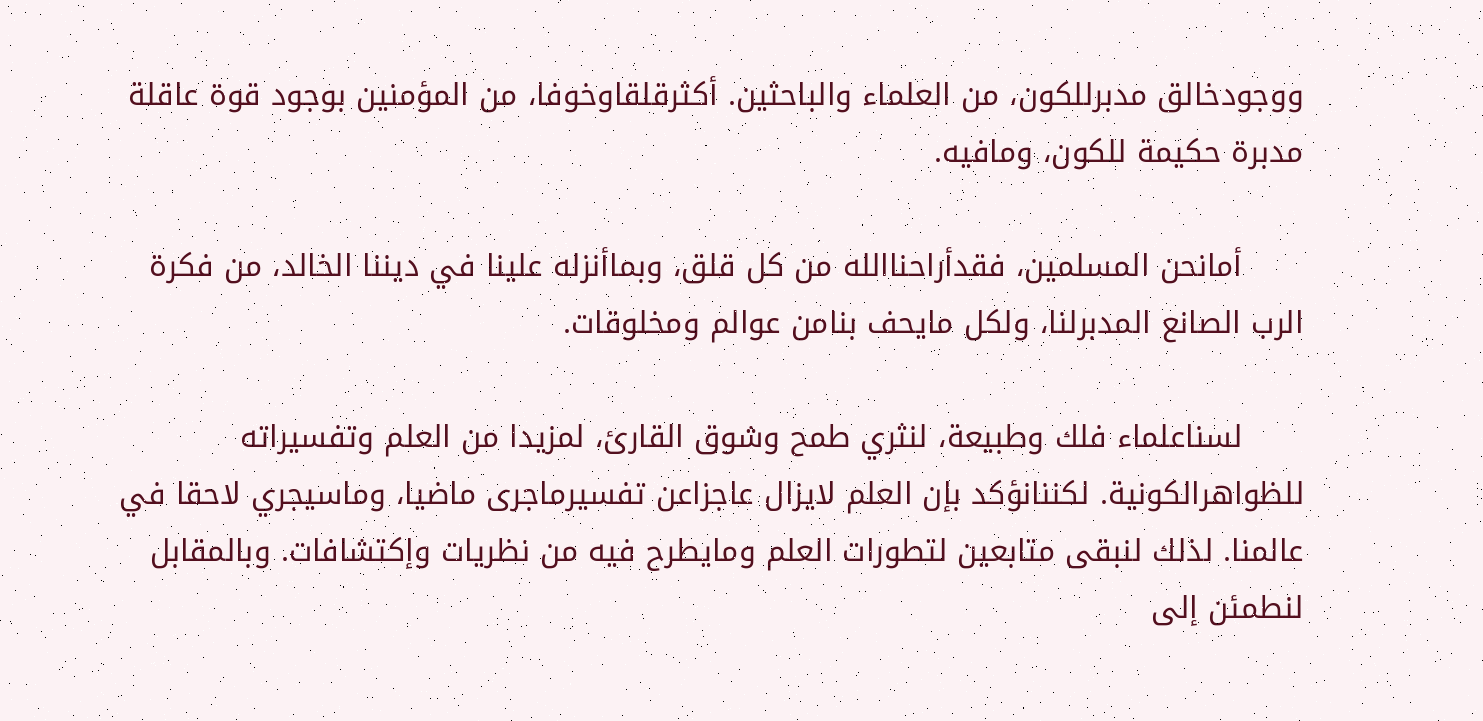ووجودخالق مدبرللكون، من العلماء والباحثين. أكثرقلقاوخوفا، من المؤمنين بوجود قوة عاقلة مدبرة حكيمة للكون، ومافيه.

      أمانحن المسلمين، فقدأراحناالله من كل قلق، وبماأنزله علينا في ديننا الخالد، من فكرة الرب الصانع المدبرلنا، ولكل مايحف بنامن عوالم ومخلوقات.

      لسناعلماء فلك وطبيعة، لنثري طمح وشوق القارئ، لمزيدا من العلم وتفسيراته للظواهرالكونية. لكننانؤكد بإن العلم لايزال عاجزاعن تفسيرماجرى ماضيا، وماسيجري لاحقا في عالمنا. لذلك لنبقى متابعين لتطورات العلم ومايطرح فيه من نظريات وإكتشافات. وبالمقابل لنطمئن إلى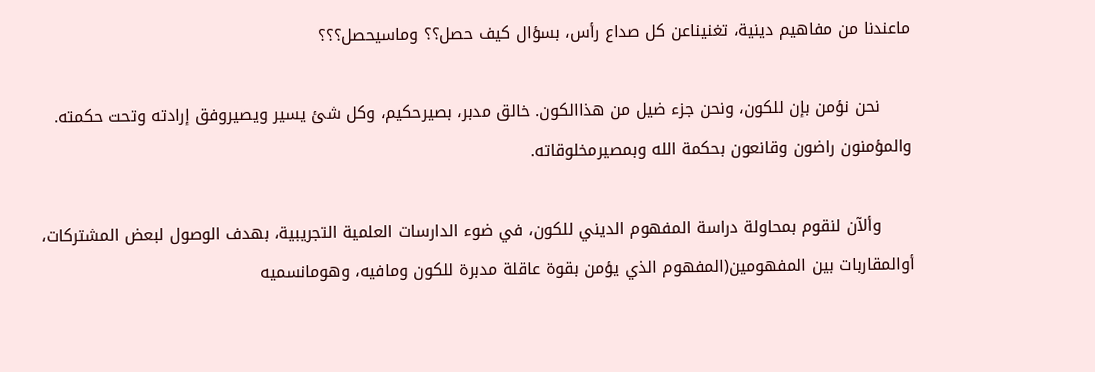ماعندنا من مفاهيم دينية، تغنيناعن كل صداع رأس، بسؤال كيف حصل؟؟ وماسيحصل؟؟؟

      نحن نؤمن بإن للكون، ونحن جزء ضيل من هذاالكون. خالق مدبر، بصيرحكيم، وكل شئ يسير ويصيروفق إرادته وتحت حكمته. والمؤمنون راضون وقانعون بحكمة الله وبمصيرمخلوقاته.

      وألآن لنقوم بمحاولة دراسة المفهوم الديني للكون، في ضوء الدارسات العلمية التجريبية، بهدف الوصول لبعض المشتركات، أوالمقاربات بين المفهومين(المفهوم الذي يؤمن بقوة عاقلة مدبرة للكون ومافيه، وهومانسميه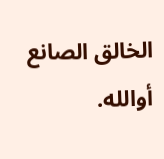الخالق الصانع أوالله.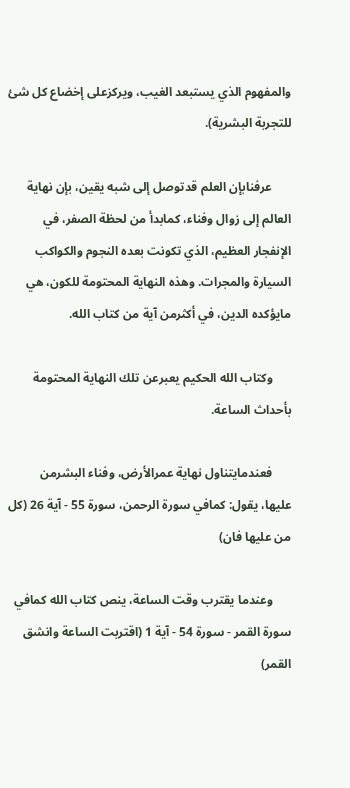والمفهوم الذي يستبعد الغيب، ويركزعلى إخضاع كل شئ للتجربة البشرية).

      عرفنابإن العلم قدتوصل إلى شبه يقين، بإن نهاية العالم إلى زوال وفناء، كمابدأ من لحظة الصفر، في الإنفجار العظيم، الذي تكونت بعده النجوم والكواكب السيارة والمجرات. وهذه النهاية المحتومة للكون، هي مايؤكده الدين، في أكثرمن آية من كتاب الله.

      وكتاب الله الحكيم يعبرعن تلك النهاية المحتومة بأحداث الساعة.

      فعندمايتناول نهاية عمرالأرض، وفناء البشرمن عليها، يقول: كمافي سورة الرحمن، سورة 55 - آية 26 (كل من عليها فان)

      وعندما يقترب وقت الساعة، ينص كتاب الله كمافي سورة القمر - سورة 54 - آية 1 (اقتربت الساعة وانشق القمر)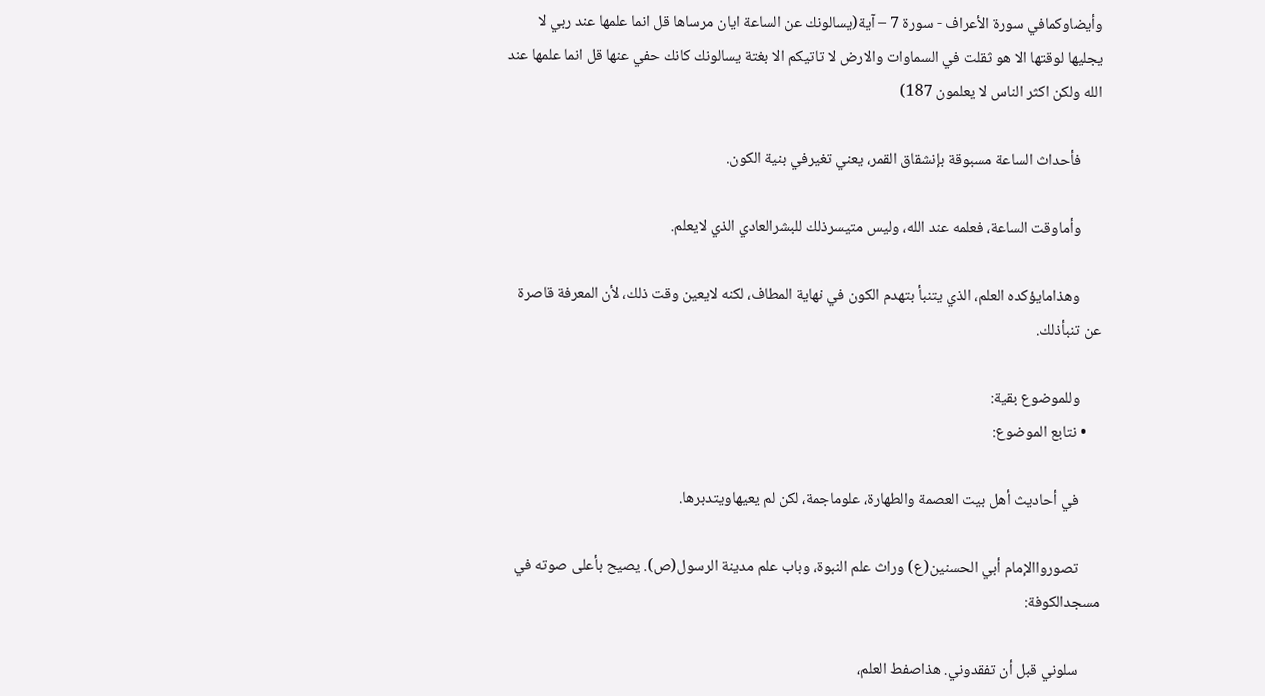وأيضاوكمافي سورة الأعراف - سورة 7 – آية(يسالونك عن الساعة ايان مرساها قل انما علمها عند ربي لا يجليها لوقتها الا هو ثقلت في السماوات والارض لا تاتيكم الا بغتة يسالونك كانك حفي عنها قل انما علمها عند الله ولكن اكثر الناس لا يعلمون 187)

      فأحداث الساعة مسبوقة بإنشقاق القمر، يعني تغيرفي بنية الكون.

      وأماوقت الساعة، فعلمه عند الله، وليس متيسرذلك للبشرالعادي الذي لايعلم.

      وهذامايؤكده العلم، الذي يتنبأ بتهدم الكون في نهاية المطاف، لكنه لايعين وقت ذلك، لأن المعرفة قاصرة عن تنبأذلك.

      وللموضوع بقية:
    • نتابع الموضوع:

      في أحاديث أهل بيت العصمة والطهارة، علوماجمة، لكن لم يعيهاويتدبرها.

      تصورواالإمام أبي الحسنين(ع) وراث علم النبوة، وباب علم مدينة الرسول(ص). يصيح بأعلى صوته في مسجدالكوفة:

      سلوني قبل أن تفقدوني. هذاصفط العلم،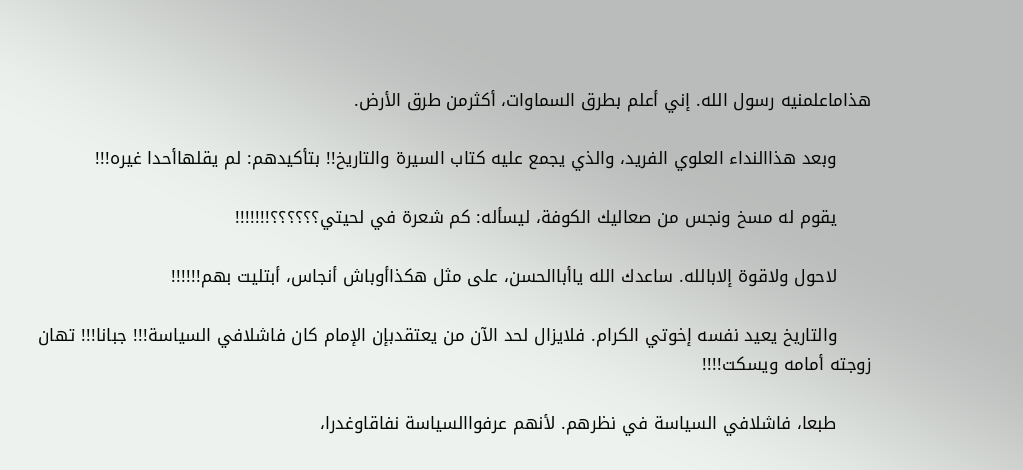هذاماعلمنيه رسول الله. إني أعلم بطرق السماوات، أكثرمن طرق الأرض.

      وبعد هذاالنداء العلوي الفريد، والذي يجمع عليه كتاب السيرة والتاريخ!! بتأكيدهم: لم يقلهاأحدا غيره!!!

      يقوم له مسخ ونجس من صعاليك الكوفة، ليسأله: كم شعرة في لحيتي؟؟؟؟؟؟!!!!!!!

      لاحول ولاقوة إلابالله. ساعدك الله ياأباالحسن، على مثل هكذاأوباش أنجاس، أبتليت بهم!!!!!!

      والتاريخ يعيد نفسه إخوتي الكرام. فلايزال لحد الآن من يعتقدبإن الإمام كان فاشلافي السياسة!!! جبانا!!! تهان زوجته أمامه ويسكت!!!!

      طبعا، فاشلافي السياسة في نظرهم. لأنهم عرفواالسياسة نفاقاوغدرا،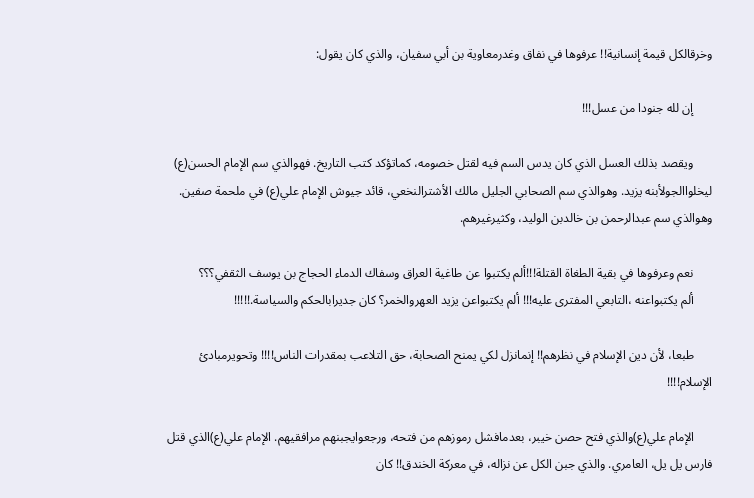وخرقالكل قيمة إنسانية!! عرفوها في نفاق وغدرمعاوية بن أبي سفيان، والذي كان يقول:

      إن لله جنودا من عسل!!!

      ويقصد بذلك العسل الذي كان يدس السم فيه لقتل خصومه، كماتؤكد كتب التاريخ. فهوالذي سم الإمام الحسن(ع) ليخلواالجولأبنه يزيد. وهوالذي سم الصحابي الجليل مالك الأشترالنخعي، قائد جيوش الإمام علي(ع) في ملحمة صفين. وهوالذي سم عبدالرحمن بن خالدبن الوليد، وكثيرغيرهم.

      نعم وعرفوها في بقية الطغاة القتلة!!!ألم يكتبوا عن طاغية العراق وسفاك الدماء الحجاج بن يوسف الثقفي؟؟؟
      ألم يكتبواعنه ،التابعي المفترى عليه!!! ألم يكتبواعن يزيد العهروالخمر؟ كان جديرابالحكم والسياسة.!!!!!

      طبعا، لأن دين الإسلام في نظرهم!! إنمانزل لكي يمنح الصحابة، حق التلاعب بمقدرات الناس!!!! وتحويرمبادئ الإسلام!!!!

      الإمام علي(ع)والذي فتح حصن خيبر، بعدمافشل رموزهم من فتحه، ورجعوايجبنهم مرافقيهم. الإمام علي(ع)الذي قتل فارس يل يل، العامري. والذي جبن الكل عن نزاله، في معركة الخندق!! كان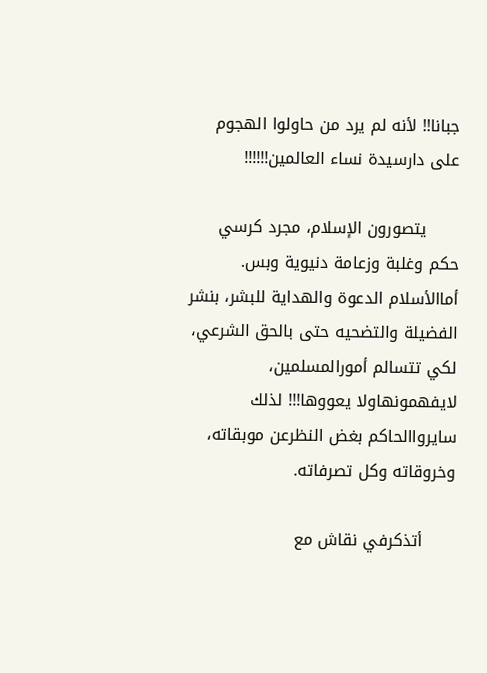جبانا!! لأنه لم يرد من حاولوا الهجوم على دارسيدة نساء العالمين!!!!!!

      يتصورون الإسلام، مجرد كرسي حكم وغلبة وزعامة دنيوية وبس. أماالأسلام الدعوة والهداية للبشر، بنشر الفضيلة والتضحيه حتى بالحق الشرعي، لكي تتسالم أمورالمسلمين، لايفهمونهاولا يعووها!!! لذلك سايرواالحاكم بغض النظرعن موبقاته، وخروقاته وكل تصرفاته.

      أتذكرفي نقاش مع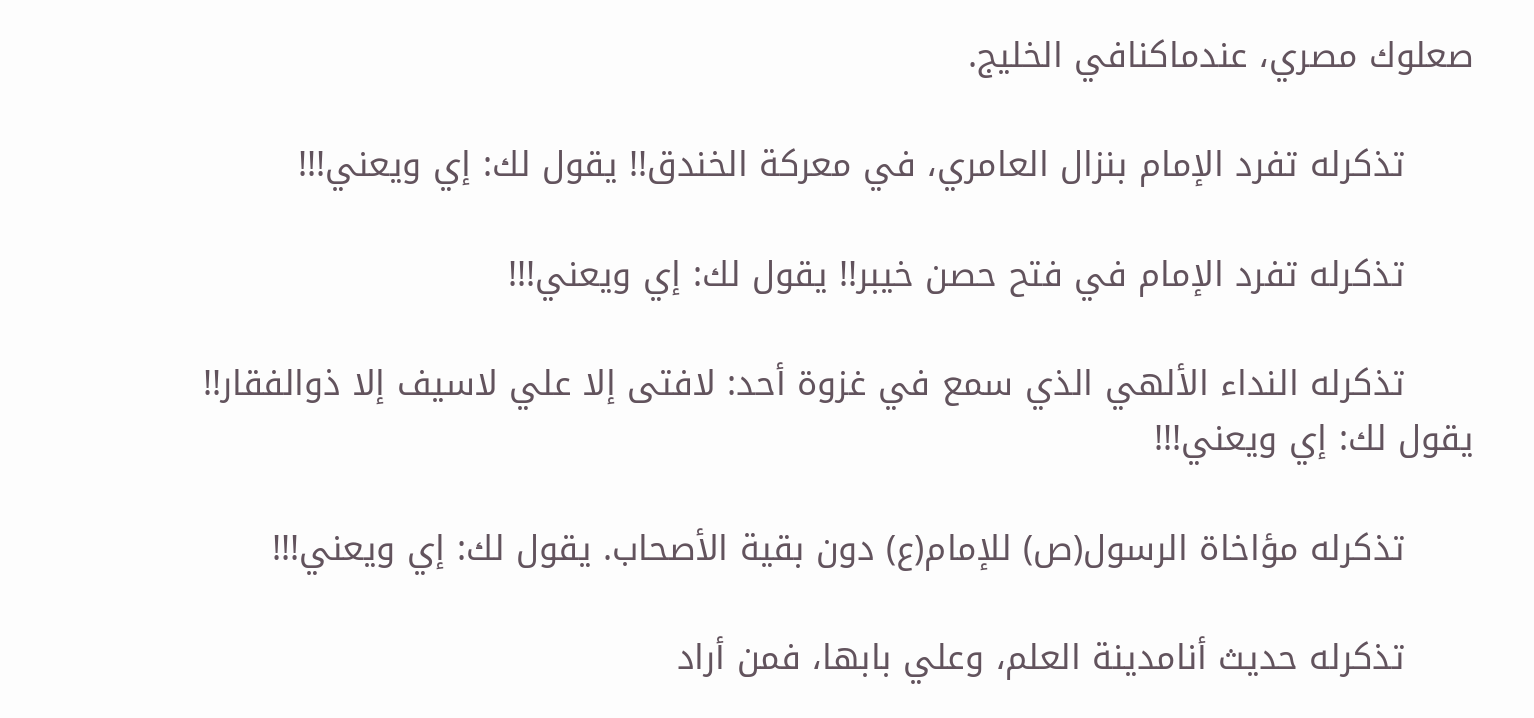صعلوك مصري، عندماكنافي الخليج.

      تذكرله تفرد الإمام بنزال العامري، في معركة الخندق!! يقول لك: إي ويعني!!!

      تذكرله تفرد الإمام في فتح حصن خيبر!! يقول لك: إي ويعني!!!

      تذكرله النداء الألهي الذي سمع في غزوة أحد: لافتى إلا علي لاسيف إلا ذوالفقار!! يقول لك: إي ويعني!!!

      تذكرله مؤاخاة الرسول(ص) للإمام(ع) دون بقية الأصحاب. يقول لك: إي ويعني!!!

      تذكرله حديث أنامدينة العلم، وعلي بابها، فمن أراد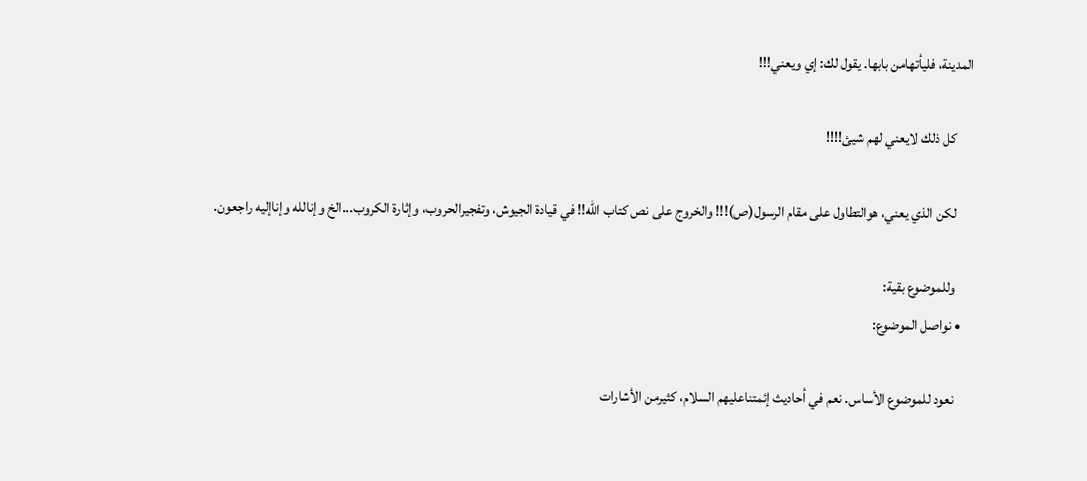المدينة، فليأتهامن بابها. يقول لك: إي ويعني!!!

      كل ذلك لايعني لهم شيئ!!!!

      لكن الذي يعني، هوالتطاول على مقام الرسول(ص)!!! والخروج على نص كتاب الله!! في قيادة الجيوش، وتفجيرالحروب، وإثارة الكروب...الخ وإنالله وإناإليه راجعون.

      وللموضوع بقية:
    • نواصل الموضوع:

      نعود للموضوع الأساس. نعم في أحاديث إئمتناعليهم السلام، كثيرمن الأشارات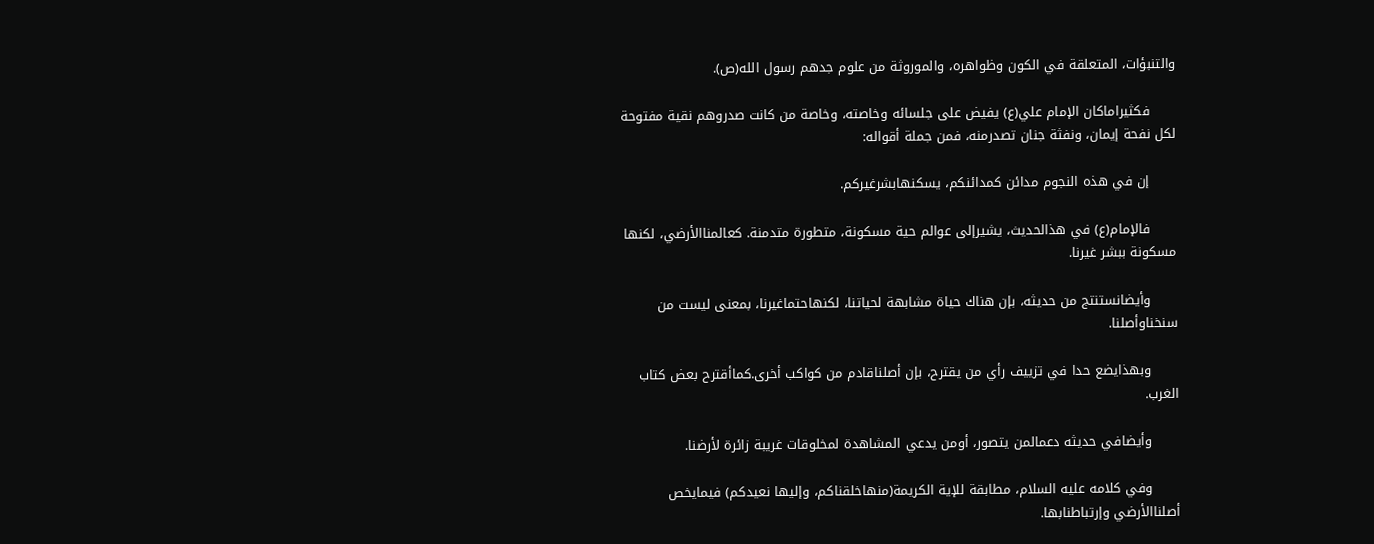والتنبؤات، المتعلقة في الكون وظواهره، والموروثة من علوم جدهم رسول الله(ص).

      فكثيراماكان الإمام علي(ع) يفيض على جلسائه وخاصته، وخاصة من كانت صدروهم نقية مفتوحة لكل نفحة إيمان، ونفثة جنان تصدرمنه، فمن جملة أقواله:

      إن في هذه النجوم مدائن كمدائنكم، يسكنهابشرغيركم.

      فالإمام(ع) في هذالحديث، يشيرإلى عوالم حية مسكونة، متطورة متدمنة. كعالمناالأرضي، لكنها مسكونة ببشر غيرنا.

      وأيضانستنتج من حديثه، بإن هناك حياة مشابهة لحياتنا، لكنهاحتماغيرنا، بمعنى ليست من سنخناوأصلنا.

      وبهذايضع حدا في تزييف رأي من يقترح، بإن أصلناقادم من كواكب أخرى.كماأقترح بعض كتاب الغرب.

      وأيضافي حديثه دعمالمن يتصور، أومن يدعي المشاهدة لمخلوقات غريبة زائرة لأرضنا.

      وفي كلامه عليه السلام، مطابقة للإية الكريمة(منهاخلقناكم، وإليها نعيدكم) فيمايخص أصلناالأرضي وإرتباطنابها.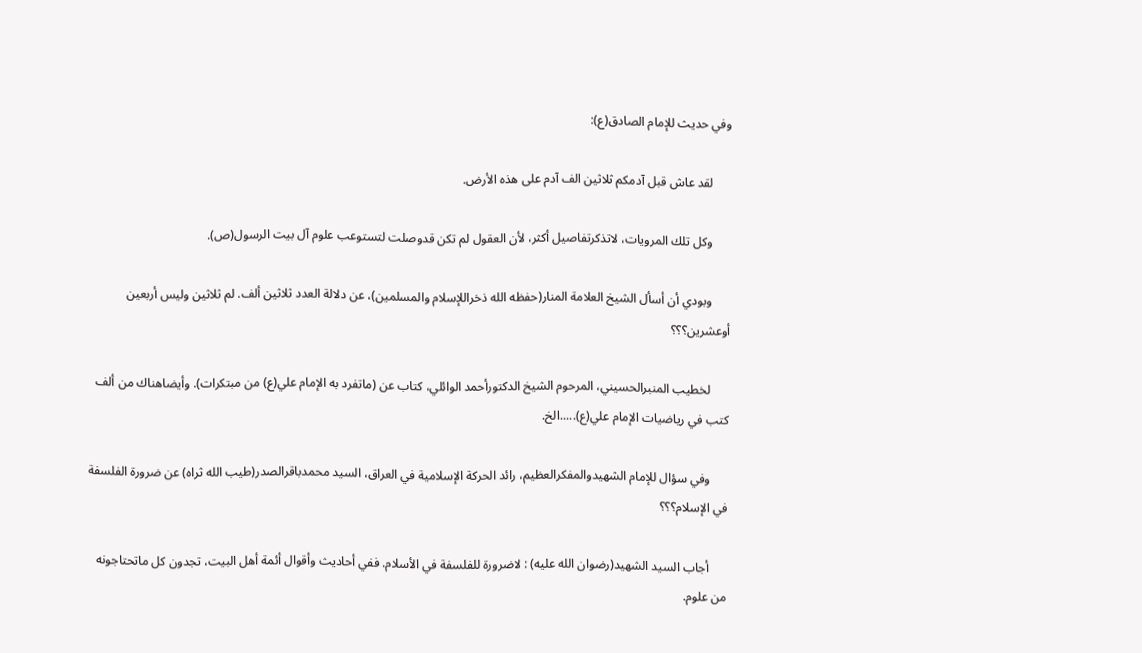وفي حديث للإمام الصادق(ع):

      لقد عاش قبل آدمكم ثلاثين الف آدم على هذه الأرض.

      وكل تلك المرويات، لاتذكرتفاصيل أكثر، لأن العقول لم تكن قدوصلت لتستوعب علوم آل بيت الرسول(ص).

      وبودي أن أسأل الشيخ العلامة المنار(حفظه الله ذخراللإسلام والمسلمين)، عن دلالة العدد ثلاثين ألف. لم ثلاثين وليس أربعين أوعشرين؟؟؟

      لخطيب المنبرالحسيني، المرحوم الشيخ الدكتورأحمد الوائلي، كتاب عن (ماتفرد به الإمام علي(ع) من مبتكرات). وأيضاهناك من ألف كتب في رياضيات الإمام علي(ع).....الخ.

      وفي سؤال للإمام الشهيدوالمفكرالعظيم، رائد الحركة الإسلامية في العراق، السيد محمدباقرالصدر(طيب الله ثراه) عن ضرورة الفلسفة في الإسلام؟؟؟

      أجاب السيد الشهيد(رضوان الله عليه) : لاضرورة للفلسفة في الأسلام. ففي أحاديث وأقوال أئمة أهل البيت، تجدون كل ماتحتاجونه من علوم.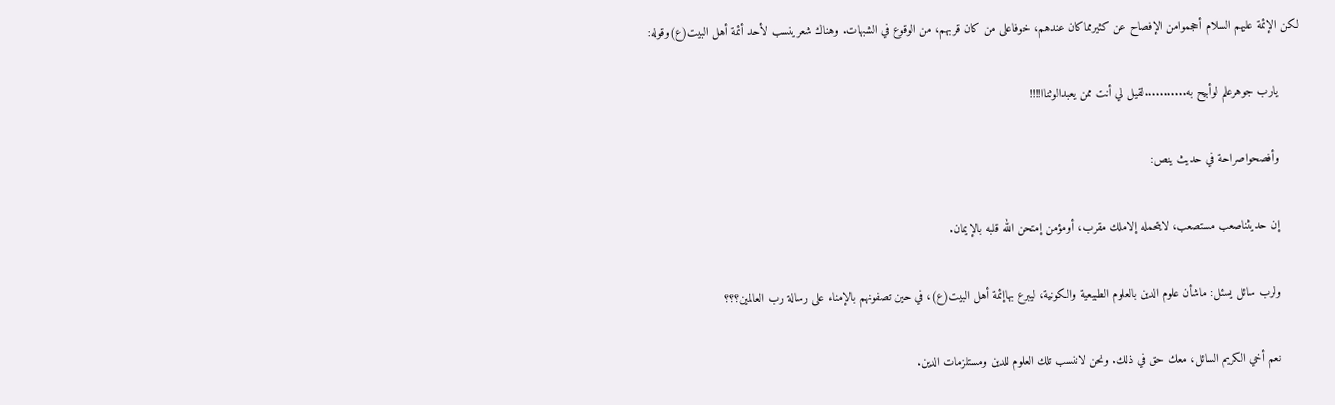لكن الإئمة عليهم السلام أحجموامن الإفصاح عن كثيرمماكان عندهم، خوفاعلى من كان قربهم، من الوقوع في الشبهات. وهناك شعرينسب لأحد أئمة أهل البيت(ع)وقوله:

      يارب جوهرعلم لوأبيح به...........لقيل لي أنت ممن يعبدالوثناا!!!!

      وأفصحواصراحة في حديث ينص:

      إن حديثناصعب مستصعب، لايتحمله إلاملك مقرب، أومؤمن إمتحن الله قلبه بالإيمان.

      ولرب سائل يسئل: ماشأن علوم الدين بالعلوم الطبيعية والكونية، ليبرع بهاإئمة أهل البيت(ع)، في حين تصفونهم بالإمناء على رسالة رب العالمين؟؟؟

      نعم أخي الكريم السائل، معك حق في ذلك. ونحن لاننسب تلك العلوم للدين ومستلزمات الدين.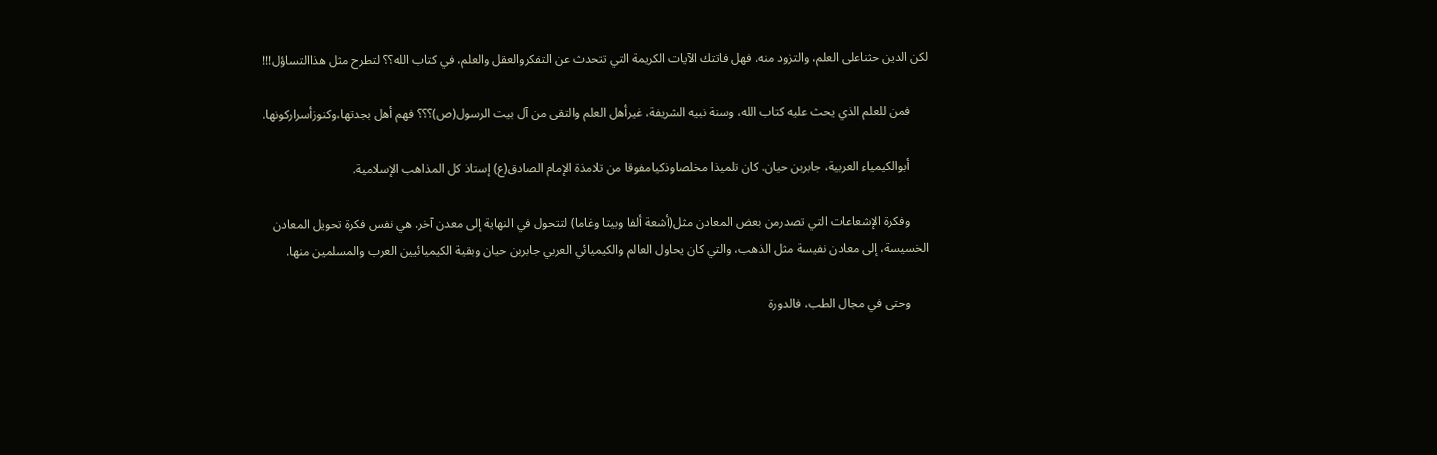لكن الدين حثناعلى العلم، والتزود منه. فهل فاتتك الآيات الكريمة التي تتحدث عن التفكروالعقل والعلم، في كتاب الله؟؟ لتطرح مثل هذاالتساؤل!!!

      فمن للعلم الذي يحث عليه كتاب الله، وسنة نبيه الشريفة، غيرأهل العلم والتقى من آل بيت الرسول(ص)؟؟؟ فهم أهل بجدتها،وكنوزأسراركونها.

      أبوالكيمياء العربية، جابربن حيان. كان تلميذا مخلصاوذكيامفوقا من تلامذة الإمام الصادق(ع) إستاذ كل المذاهب الإسلامية.

      وفكرة الإشعاعات التي تصدرمن بعض المعادن مثل(أشعة ألفا وبيتا وغاما) لتتحول في النهاية إلى معدن آخر. هي نفس فكرة تحويل المعادن الخسيسة، إلى معادن نفيسة مثل الذهب، والتي كان يحاول العالم والكيميائي العربي جابربن حيان وبقية الكيميائيين العرب والمسلمين منها.

      وحتى في مجال الطب، فالدورة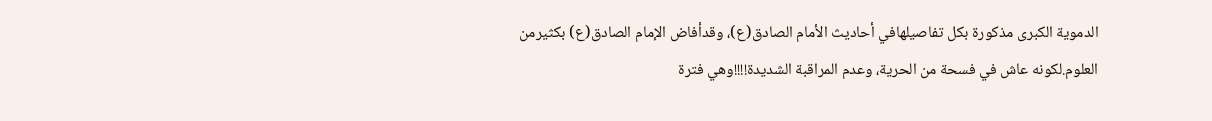الدموية الكبرى مذكورة بكل تفاصيلهافي أحاديث الأمام الصادق(ع)، وقدأفاض الإمام الصادق(ع) بكثيرمن العلوم.لكونه عاش في فسحة من الحرية، وعدم المراقبة الشديدة!!!!وهي فترة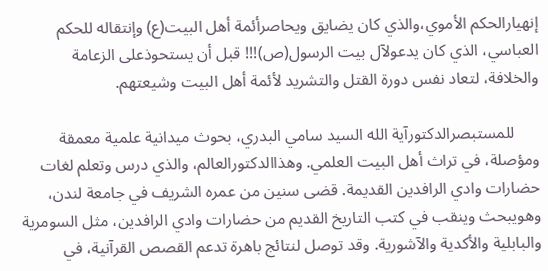إنهيارالحكم الأموي،والذي كان يضايق ويحاصرأئمة أهل البيت(ع) وإنتقاله للحكم العباسي، الذي كان يدعولآل بيت الرسول(ص)!!! قبل أن يستحوذعلى الزعامة والخلافة، لتعاد نفس دورة القتل والتشريد لأئمة أهل البيت وشيعتهم.

      للمستبصرالدكتورآية الله السيد سامي البدري، بحوث ميدانية علمية معمقة ومؤصلة، في تراث أهل البيت العلمي. وهذاالدكتورالعالم، والذي درس وتعلم لغات حضارات وادي الرافدين القديمة. قضى سنين من عمره الشريف في جامعة لندن، وهويبحث وينقب في كتب التاريخ القديم من حضارات وادي الرافدين، مثل السومرية والبابلية والأكدية والآشورية. وقد توصل لنتائج باهرة تدعم القصص القرآنية، في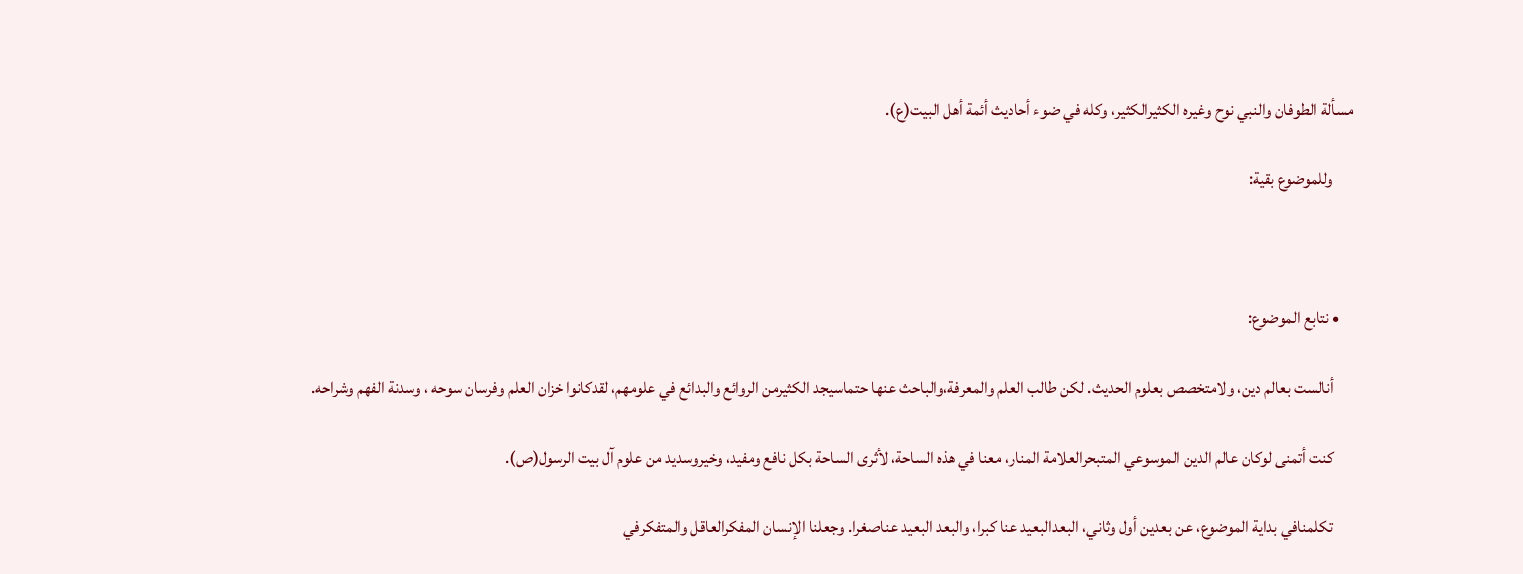مسألة الطوفان والنبي نوح وغيره الكثيرالكثير، وكله في ضوء أحاديث أئمة أهل البيت(ع).

      وللموضوع بقية:



    • نتابع الموضوع:

      أنالست بعالم دين، ولامتخصص بعلوم الحديث. لكن طالب العلم والمعرفة،والباحث عنها حتماسيجد الكثيرمن الروائع والبدائع في علومهم، لقدكانوا خزان العلم وفرسان سوحه ، وسدنة الفهم وشراحه.

      كنت أتمنى لوكان عالم الدين الموسوعي المتبحرالعلامة المنار، معنا في هذه الساحة، لأثرى الساحة بكل نافع ومفيد، وخيروسديد من علوم آل بيت الرسول(ص).

      تكلمنافي بداية الموضوع، عن بعدين أول وثاني، البعدالبعيد عنا كبرا، والبعد البعيد عناصغرا. وجعلنا الإنسان المفكرالعاقل والمتفكرفي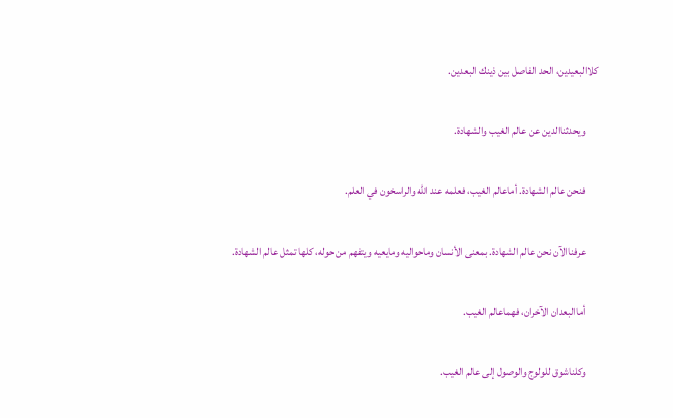كلاالبعيدين، الحد الفاصل بين ذينك البعدين.

      ويحدثناالدين عن عالم الغيب والشهادة.

      فنحن عالم الشهادة. أماعالم الغيب، فعلمه عند الله والراسخون في العلم.

      عرفناالآن نحن عالم الشهادة. بمعنى الأنسان وماحواليه ومايعيه ويتفهم من حوله، كلها تمثل عالم الشهادة.

      أماالبعدان الآخران، فهماعالم الغيب.

      وكلناشوق للولوج والوصول إلى عالم الغيب.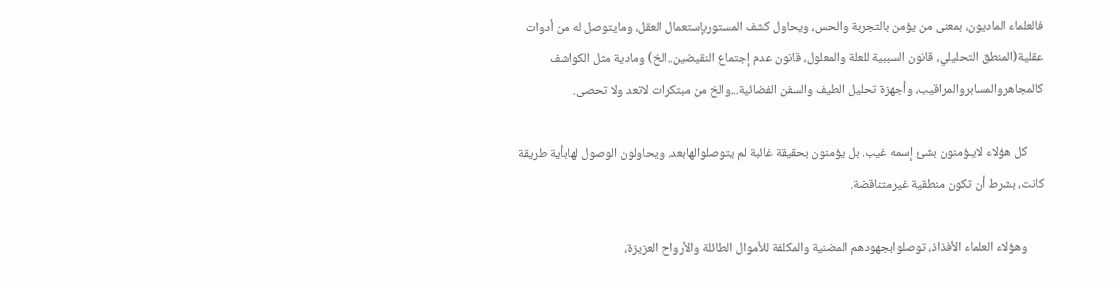فالعلماء الماديون، بمعنى من يؤمن بالتجربة والحس، ويحاول كشف المستوربإستعمال العقل، ومايتوصل له من أدوات عقلية(المنطق التحليلي، قانون السببية للعلة والمعلول، قانون عدم إجتماع النقيضين..الخ) ومادية مثل الكواشف كالمجاهروالمسابروالمراقيب، وأجهزة تحليل الطيف والسفن الفضائية...والخ من مبتكرات لاتعد ولا تحصى.

      كل هؤلاء لايـؤمنون بشئ إسمه غيب. بل يؤمنون بحقيقة غائبة لم يتوصلوالهابعد. ويحاولون الوصول لهابأية طريقة كانت، بشرط أن تكون منطقية غيرمتناقضة.

      وهؤلاء العلماء الأفذاذ، توصلوابجهودهم المضنية والمكلفة للأموال الطائلة والأرواح العزيزة،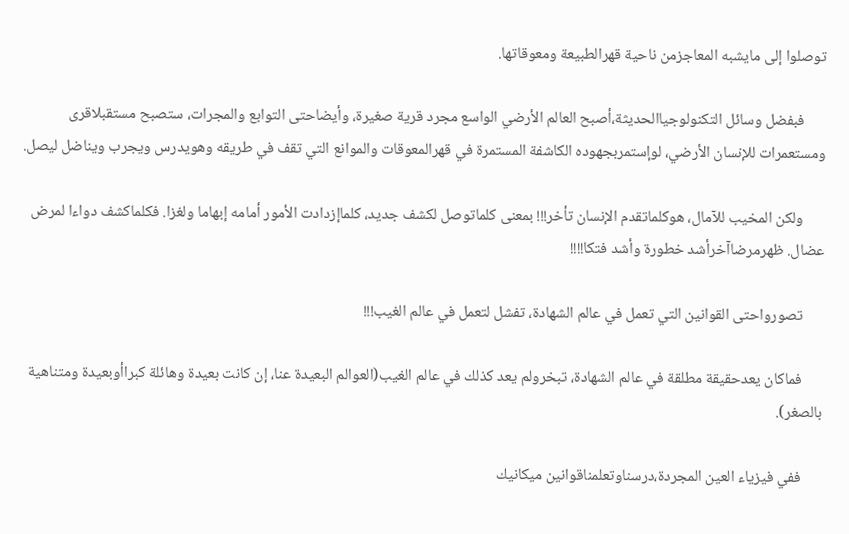توصلوا إلى مايشبه المعاجزمن ناحية قهرالطبيعة ومعوقاتها.

      فبفضل وسائل التكنولوجياالحديثة،أصبح العالم الأرضي الواسع مجرد قرية صغيرة، وأيضاحتى التوابع والمجرات، ستصبح مستقبلاقرى ومستعمرات للإنسان الأرضي، لوإستمربجهوده الكاشفة المستمرة في قهرالمعوقات والموانع التي تقف في طريقه وهويدرس ويجرب ويناضل ليصل.

      ولكن المخيب للآمال، هوكلماتقدم الإنسان تأخر!!! بمعنى كلماتوصل لكشف جديد، كلماإزدادت الأمور أمامه إبهاما ولغزا. فكلماكشف دواءا لمرض عضال. ظهرمرضاآخرأشد خطورة وأشد فتكا!!!!

      تصورواحتى القوانين التي تعمل في عالم الشهادة، تفشل لتعمل في عالم الغيب!!!

      فماكان يعدحقيقة مطلقة في عالم الشهادة، تبخرولم يعد كذلك في عالم الغيب(العوالم البعيدة عنا، إن كانت بعيدة وهائلة كبراأوبعيدة ومتناهية بالصغر).

      ففي فيزياء العين المجردة،درسناوتعلمناقوانين ميكانيك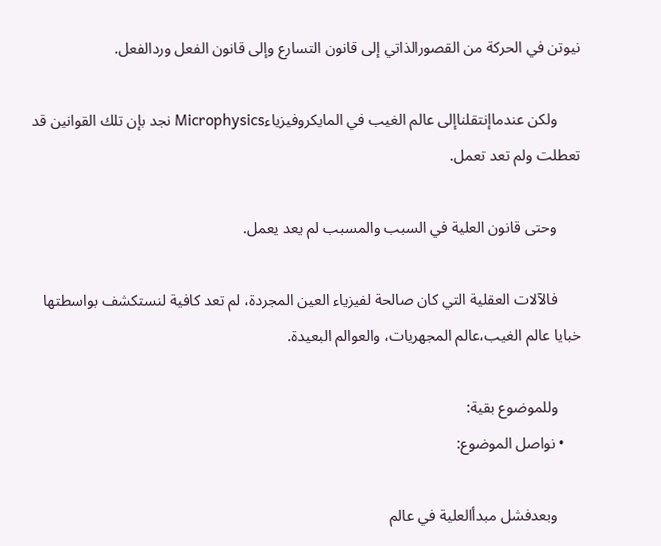نيوتن في الحركة من القصورالذاتي إلى قانون التسارع وإلى قانون الفعل وردالفعل.

      ولكن عندماإنتقلناإلى عالم الغيب في المايكروفيزياءMicrophysics نجد بإن تلك القوانين قد تعطلت ولم تعد تعمل.

      وحتى قانون العلية في السبب والمسبب لم يعد يعمل.

      فالآلات العقلية التي كان صالحة لفيزياء العين المجردة، لم تعد كافية لنستكشف بواسطتها خبايا عالم الغيب،عالم المجهريات، والعوالم البعيدة.

      وللموضوع بقية:
    • نواصل الموضوع:

      وبعدفشل مبدأالعلية في عالم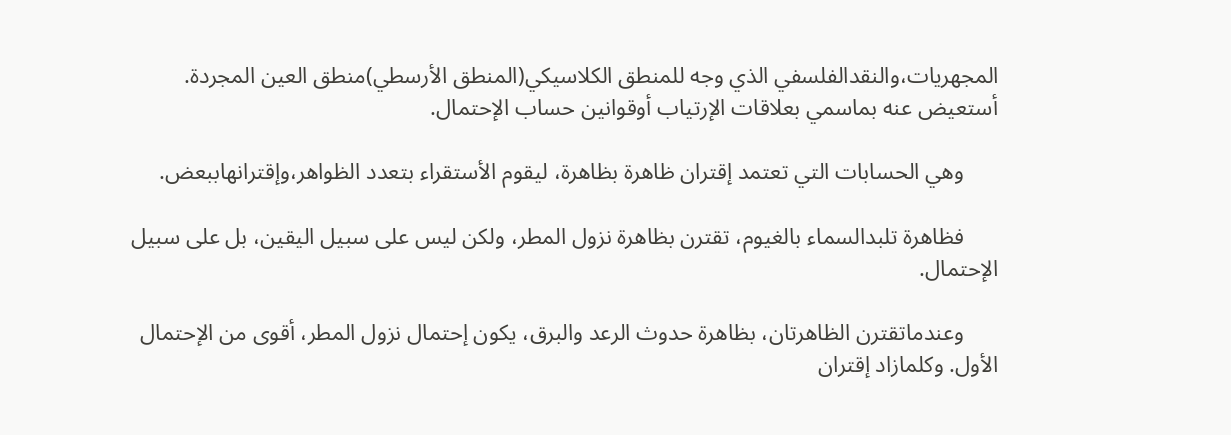المجهريات،والنقدالفلسفي الذي وجه للمنطق الكلاسيكي(المنطق الأرسطي)منطق العين المجردة. أستعيض عنه بماسمي بعلاقات الإرتياب أوقوانين حساب الإحتمال.

      وهي الحسابات التي تعتمد إقتران ظاهرة بظاهرة، ليقوم الأستقراء بتعدد الظواهر،وإقترانهاببعض.

      فظاهرة تلبدالسماء بالغيوم، تقترن بظاهرة نزول المطر، ولكن ليس على سبيل اليقين، بل على سبيل الإحتمال.

      وعندماتقترن الظاهرتان، بظاهرة حدوث الرعد والبرق، يكون إحتمال نزول المطر، أقوى من الإحتمال الأول. وكلمازاد إقتران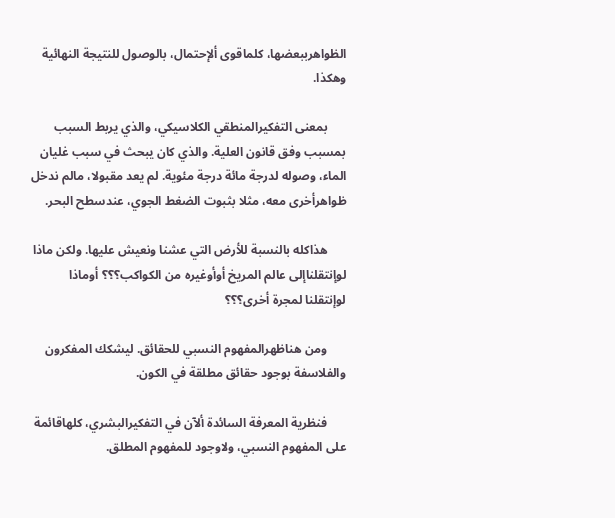الظواهرببعضها، كلماقوى ألإحتمال، بالوصول للنتيجة النهائية وهكذا.

      بمعنى التفكيرالمنطقي الكلاسيكي، والذي يربط السبب بمسبب وفق قانون العلية. والذي كان يبحث في سبب غليان الماء، وصوله لدرجة مائة درجة مئوية. لم يعد مقبولا، مالم ندخل ظواهرأخرى معه، مثلا بثبوت الضغط الجوي، عندسطح البحر.

      هذاكله بالنسبة للأرض التي عشنا ونعيش عليها. ولكن ماذا لوإنتقلناإلى عالم المريخ أوأوغيره من الكواكب؟؟؟ أوماذا لوإنتقلنا لمجرة أخرى؟؟؟

      ومن هناظهرالمفهوم النسبي للحقائق. ليشكك المفكرون والفلاسفة بوجود حقائق مطلقة في الكون.

      فنظرية المعرفة السائدة ألآن في التفكيرالبشري، كلهاقائمة على المفهوم النسبي، ولاوجود للمفهوم المطلق.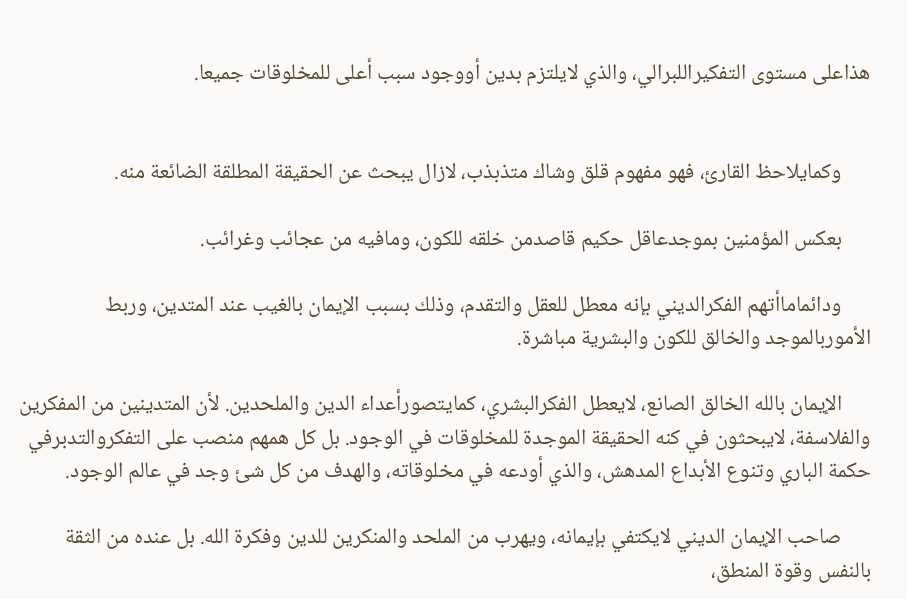هذاعلى مستوى التفكيراللبرالي، والذي لايلتزم بدين أووجود سبب أعلى للمخلوقات جميعا.


      وكمايلاحظ القارئ، فهو مفهوم قلق وشاك متذبذب، لازال يبحث عن الحقيقة المطلقة الضائعة منه.

      بعكس المؤمنين بموجدعاقل حكيم قاصدمن خلقه للكون، ومافيه من عجائب وغرائب.

      ودائماماأتهم الفكرالديني بإنه معطل للعقل والتقدم، وذلك بسبب الإيمان بالغيب عند المتدين، وربط الأموربالموجد والخالق للكون والبشرية مباشرة.

      الإيمان بالله الخالق الصانع، لايعطل الفكرالبشري، كمايتصورأعداء الدين والملحدين. لأن المتدينين من المفكرين والفلاسفة، لايبحثون في كنه الحقيقة الموجدة للمخلوقات في الوجود. بل كل همهم منصب على التفكروالتدبرفي حكمة الباري وتنوع الأبداع المدهش، والذي أودعه في مخلوقاته، والهدف من كل شئ وجد في عالم الوجود.

      صاحب الإيمان الديني لايكتفي بإيمانه، ويهرب من الملحد والمنكرين للدين وفكرة الله. بل عنده من الثقة بالنفس وقوة المنطق،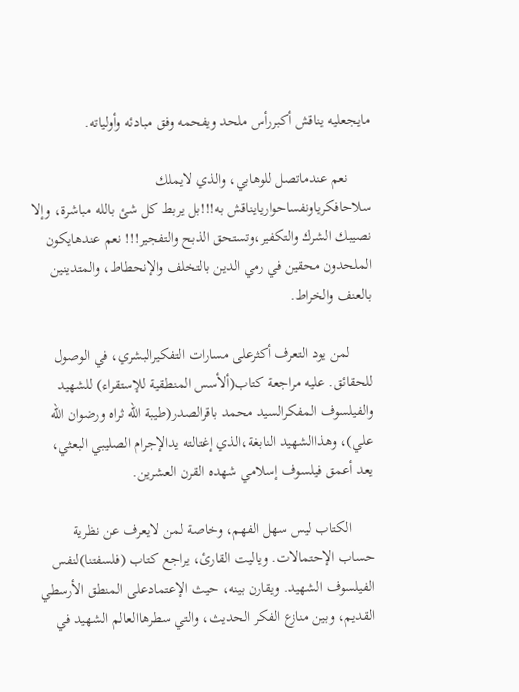مايجعليه يناقش أكبررأس ملحد ويفحمه وفق مبادئه وأولياته.

      نعم عندماتصل للوهابي، والذي لايملك سلاحافكرياونفساحواريايناقش به!!!بل يربط كل شئ بالله مباشرة، وإلا نصيبك الشرك والتكفير،وتستحق الذبح والتفجير!!! نعم عندهايكون الملحدون محقين في رمي الدين بالتخلف والإنحطاط، والمتدينين بالعنف والخراط.

      لمن يود التعرف أكثرعلى مسارات التفكيرالبشري، في الوصول للحقائق. عليه مراجعة كتاب(ألأسس المنطقية للإستقراء) للشهيد والفيلسوف المفكرالسيد محمد باقرالصدر(طيبة الله ثراه ورضوان الله علي)، وهذاالشهيد النابغة،الذي إغتالته يدالإجرام الصليبي البعثي، يعد أعمق فيلسوف إسلامي شهده القرن العشرين.

      الكتاب ليس سهل الفهم، وخاصة لمن لايعرف عن نظرية حساب الإحتمالات. وياليت القارئ، يراجع كتاب (فلسفتنا)لنفس الفيلسوف الشهيد. ويقارن بينه، حيث الإعتمادعلى المنطق الأرسطي القديم، وبين منازع الفكر الحديث، والتي سطرهاالعالم الشهيد في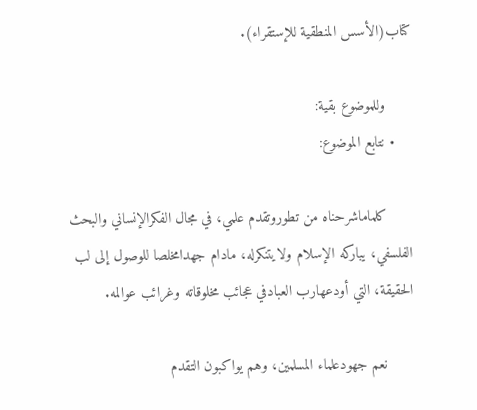كتاب(الأسس المنطقية للإستقراء).

      وللموضوع بقية:
    • نتابع الموضوع:

      كلماماشرحناه من تطوروتقدم علمي، في مجال الفكرالإنساني والبحث الفلسفي، يباركه الإسلام ولايتنكرله، مادام جهدامخلصا للوصول إلى لب الحقيقة، التي أودعهارب العبادفي عجائب مخلوقاته وغرائب عوالمه.

      نعم جهودعلماء المسلمين، وهم يواكبون التقدم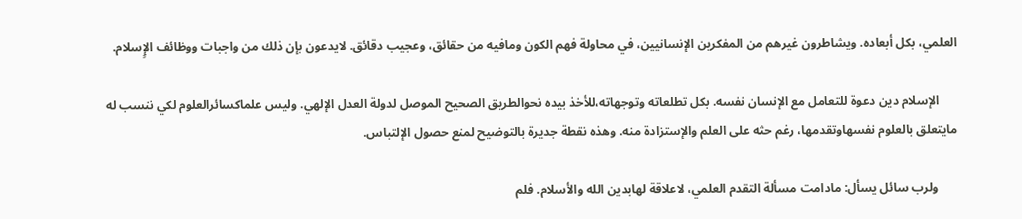العلمي، بكل أبعاده. ويشاطرون غيرهم من المفكرين الإنسانيين، في محاولة فهم الكون ومافيه من حقائق، وعجيب دقائق. لايدعون بإن ذلك من واجبات ووظائف الإٍسلام.

      الإسلام دين دعوة للتعامل مع الإنسان نفسه. بكل تطلعاته وتوجهاته،للأخذ بيده نحوالطريق الصحيح الموصل لدولة العدل الإلهي. وليس علماكسائرالعلوم لكي ننسب له مايتعلق بالعلوم نفسهاوتقدمها، رغم حثه على العلم والإستزادة منه. وهذه نقطة جديرة بالتوضيح لمنع حصول الإلتباس.

      ولرب سائل يسأل: مادامت مسألة التقدم العلمي، لاعلاقة لهابدين الله والأسلام. فلم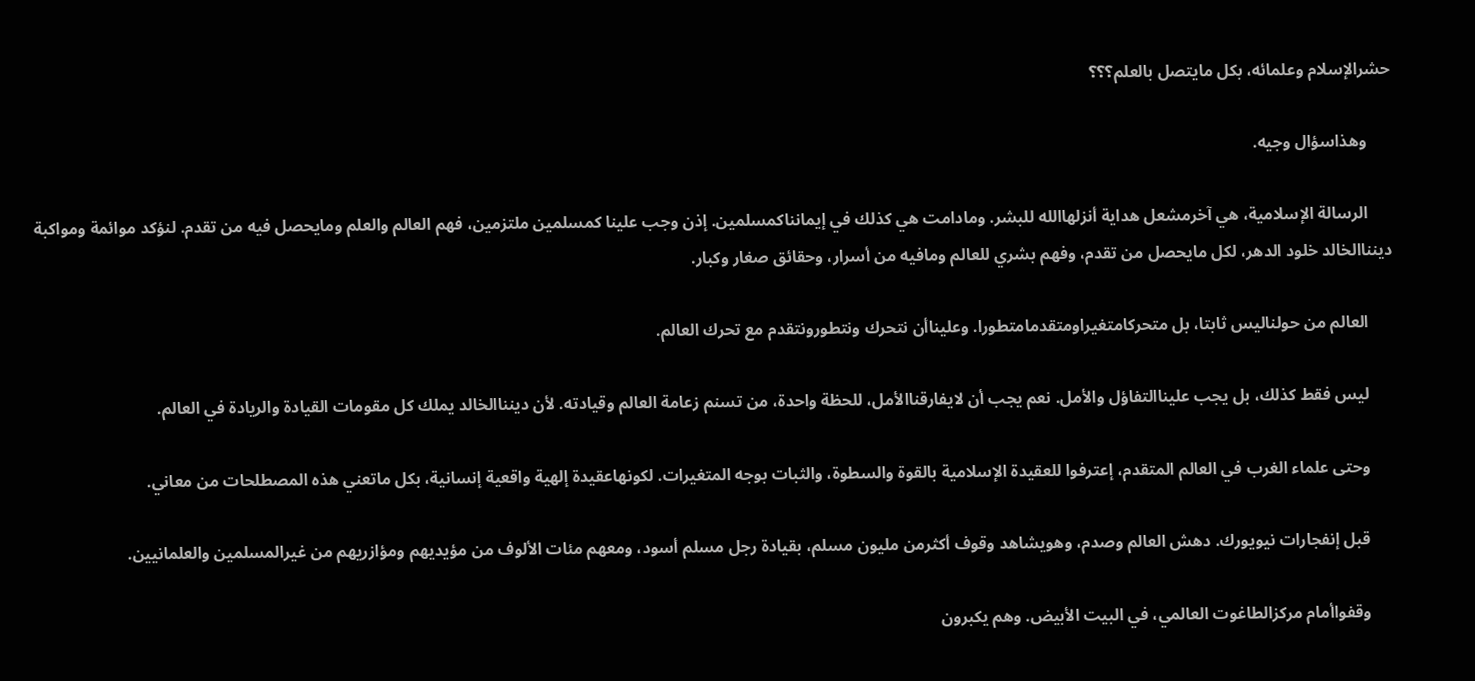حشرالإسلام وعلمائه، بكل مايتصل بالعلم؟؟؟

      وهذاسؤال وجيه.

      الرسالة الإسلامية، هي آخرمشعل هداية أنزلهاالله للبشر. ومادامت هي كذلك في إيمانناكمسلمين. إذن وجب علينا كمسلمين ملتزمين، فهم العالم والعلم ومايحصل فيه من تقدم. لنؤكد موائمة ومواكبة دينناالخالد خلود الدهر، لكل مايحصل من تقدم، وفهم بشري للعالم ومافيه من أسرار، وحقائق صغار وكبار.

      العالم من حولناليس ثابتا، بل متحركامتغيراومتقدمامتطورا. وعليناأن نتحرك ونتطورونتقدم مع تحرك العالم.

      ليس فقط كذلك، بل يجب عليناالتفاؤل والأمل. نعم يجب أن لايفارقناالأمل، للحظة واحدة، من تسنم زعامة العالم وقيادته. لأن دينناالخالد يملك كل مقومات القيادة والريادة في العالم.

      وحتى علماء الغرب في العالم المتقدم، إعترفوا للعقيدة الإسلامية بالقوة والسطوة، والثبات بوجه المتغيرات. لكونهاعقيدة إلهية واقعية إنسانية، بكل ماتعني هذه المصطلحات من معاني.

      قبل إنفجارات نيويورك. دهش العالم وصدم، وهويشاهد وقوف أكثرمن مليون مسلم، بقيادة رجل مسلم أسود، ومعهم مئات الألوف من مؤيديهم ومؤازريهم من غيرالمسلمين والعلمانيين.

      وقفواأمام مركزالطاغوت العالمي، في البيت الأبيض. وهم يكبرون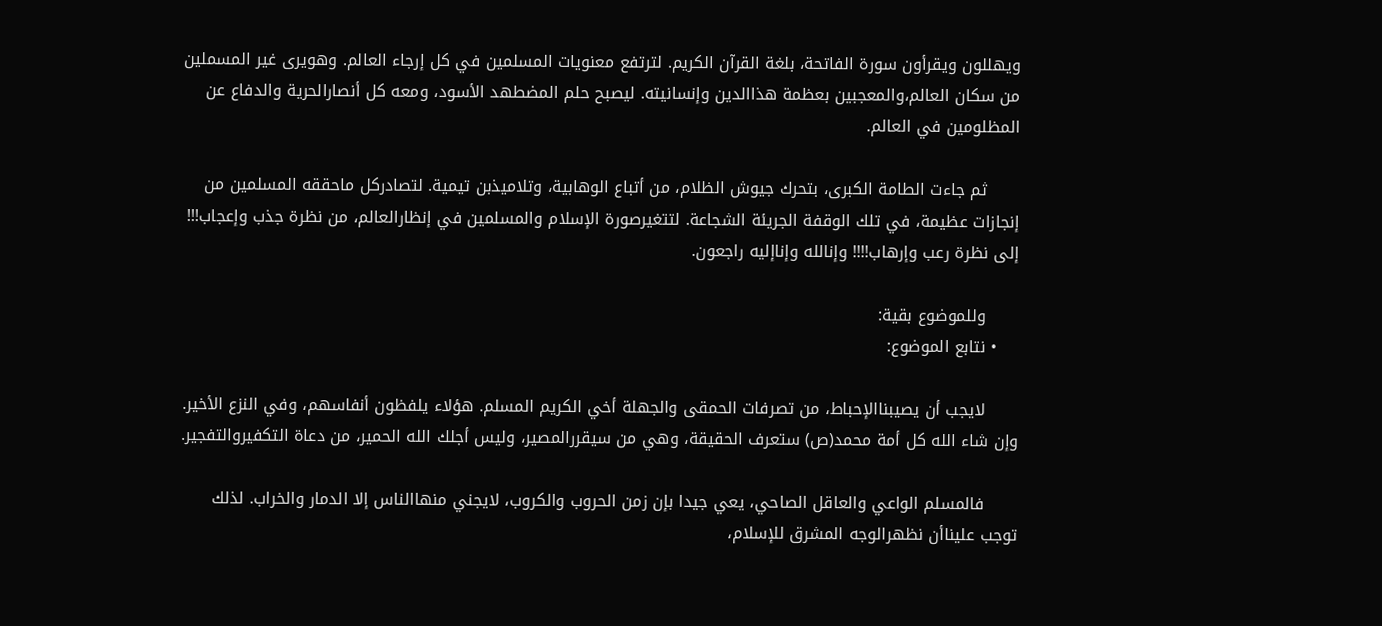ويهللون ويقرأون سورة الفاتحة، بلغة القرآن الكريم. لترتفع معنويات المسلمين في كل إرجاء العالم. وهويرى غير المسملين من سكان العالم،والمعجبين بعظمة هذاالدين وإنسانيته. ليصبح حلم المضطهد الأسود، ومعه كل أنصارالحرية والدفاع عن المظلومين في العالم.

      ثم جاءت الطامة الكبرى، بتحرك جيوش الظلام، من أتباع الوهابية، وتلاميذبن تيمية. لتصادركل ماحققه المسلمين من إنجازات عظيمة، في تلك الوقفة الجريئة الشجاعة. لتتغيرصورة الإسلام والمسلمين في إنظارالعالم، من نظرة جذب وإعجاب!!! إلى نظرة رعب وإرهاب!!!! وإنالله وإناإليه راجعون.

      وللموضوع بقية:
    • نتابع الموضوع:

      لايجب أن يصيبناالإحباط، من تصرفات الحمقى والجهلة أخي الكريم المسلم. هؤلاء يلفظون أنفاسهم، وفي النزع الأخير. وإن شاء الله كل أمة محمد(ص) ستعرف الحقيقة، وهي من سيقررالمصير، وليس أجلك الله الحمير، من دعاة التكفيروالتفجير.

      فالمسلم الواعي والعاقل الصاحي، يعي جيدا بإن زمن الحروب والكروب، لايجني منهاالناس إلا الدمار والخراب. لذلك توجب عليناأن نظهرالوجه المشرق للإسلام،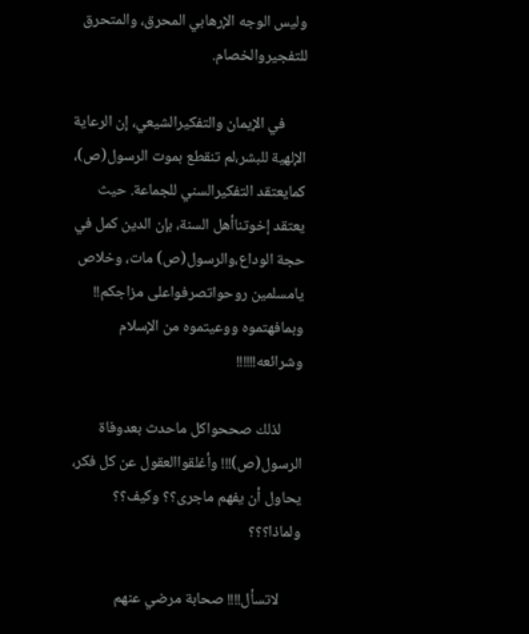وليس الوجه الإرهابي المحرق، والمتحرق للتفجيروالخصام.

      في الإيمان والتفكيرالشيعي، إن الرعاية الإلهية للبشر،لم تنقطع بموت الرسول(ص)، كمايعتقد التفكيرالسني للجماعة. حيث يعتقد إخوتناأهل السنة، بإن الدين كمل في حجة الوداع،والرسول(ص) مات، وخلاص يامسلمين روحواتصرفواعلى مزاجكم!! وبمافهتموه ووعيتموه من الإسلام وشرائعه!!!!!!

      لذلك صححواكل ماحدث بعدوفاة الرسول(ص)!!! وأغلقواالعقول عن كل فكر، يحاول أن يفهم ماجرى؟؟ وكيف؟؟ ولماذا؟؟؟

      لاتسأل!!!! صحابة مرضي عنهم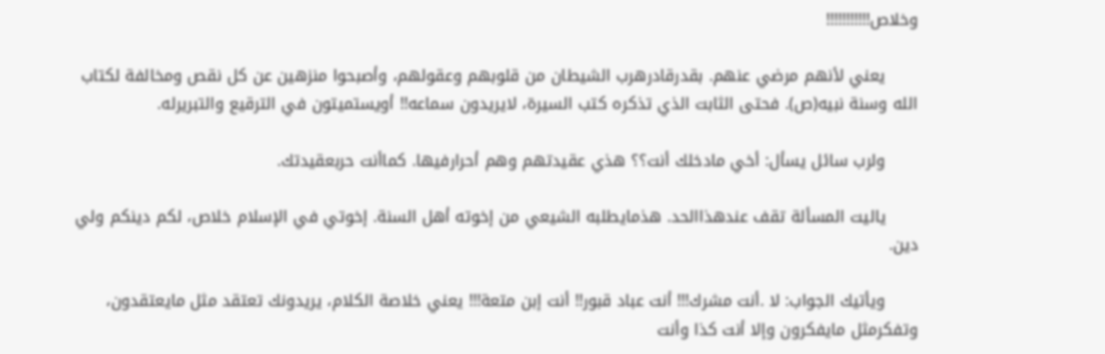وخلاص!!!!!!!!!!!

      يعني لأنهم مرضي عنهم. بقدرقادرهرب الشيطان من قلوبهم وعقولهم، وأصبحوا منزهين عن كل نقص ومخالفة لكتاب الله وسنة نبيه(ص). فحتى الثابت الذي تذكره كتب السيرة، لايريدون سماعه!! أويستميتون في الترقيع والتبريرله.

      ولرب سائل يسأل: أخي مادخلك أنت؟؟ هذي عقيدتهم وهم أحرارفيها. كماأنت حربعقيدتك.

      ياليت المسألة تقف عندهذاالحد. هذمايطلبه الشيعي من إخوته أهل السنة. إخوتي في الإسلام خلاص، لكم دينكم ولي دين.

      ويأتيك الجواب: لا .أنت مشرك!!! أنت عباد قبور!! أنت إبن متعة!!! يعني خلاصة الكلام، يريدونك تعتقد مثل مايعتقدون، وتفكرمثل مايفكرون وإلا أنت كذا وأنت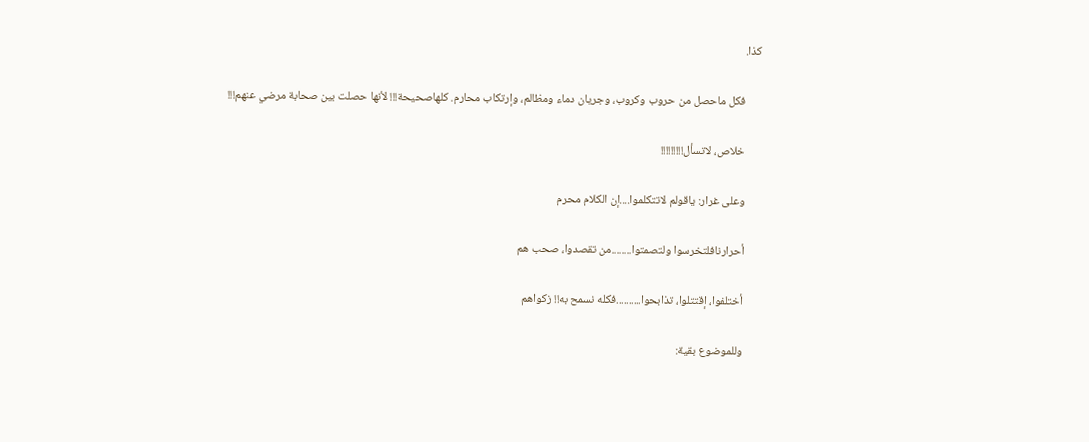كذا.

      فكل ماحصل من حروب وكروب، وجريان دماء ومظالم، وإرتكاب محارم. كلهاصحيحة!!! لأنها حصلت بين صحابة مرضي عنهم!!!

      خلاص، لاتسأل!!!!!!!!!

      وعلى غرار: ياقولم لاتتكلموا....إن الكلام محرم

      أحرارنافلتخرسوا ولتصمتوا........من تقصدوا، صحب هم

      أختلفوا، إقتتلوا، تذابحوا..........فكله نسمح به!! زكواهم

      وللموضوع بقية: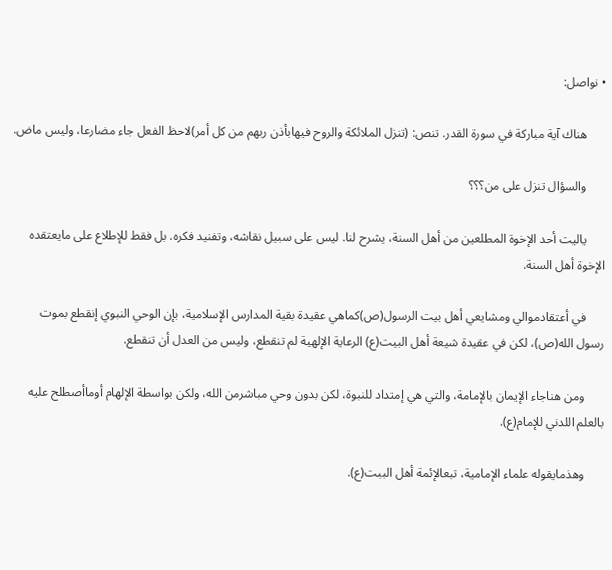• نواصل:

      هناك آية مباركة في سورة القدر. تنص: (تنزل الملائكة والروح فيهابأذن ربهم من كل أمر)لاحظ الفعل جاء مضارعا، وليس ماض.

      والسؤال تنزل على من؟؟؟

      ياليت أحد الإخوة المطلعين من أهل السنة، يشرح لنا. ليس على سبيل نقاشه، وتفنيد فكره. بل فقط للإطلاع على مايعتقده الإخوة أهل السنة.

      في أعتقادموالي ومشايعي أهل بيت الرسول(ص)كماهي عقيدة بقية المدارس الإسلامية، بإن الوحي النبوي إنقطع بموت رسول الله(ص)، لكن في عقيدة شيعة أهل البيت(ع) الرعاية الإلهية لم تنقطع، وليس من العدل أن تنقطع.

      ومن هناجاء الإيمان بالإمامة، والتي هي إمتداد للنبوة، لكن بدون وحي مباشرمن الله، ولكن بواسطة الإلهام أوماأصطلح عليه بالعلم اللدني للإمام(ع).

      وهذمايقوله علماء الإمامية، تبعالإئمة أهل الببت(ع).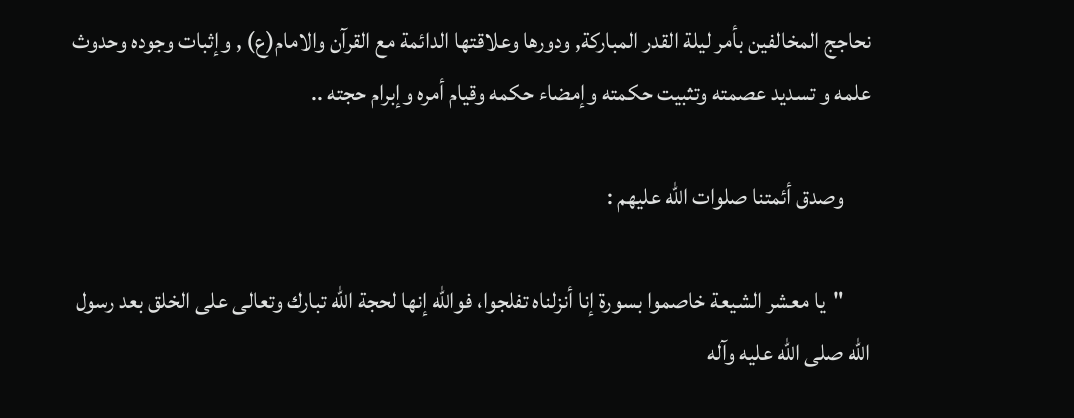نحاجج المخالفين بأمر ليلة القدر المباركة, ودورها وعلاقتها الدائمة مع القرآن والامام(ع) , وإثبات وجوده وحدوث علمه و تسديد عصمته وتثبيت حكمته وإمضاء حكمه وقيام أمره وإبرام حجته ..

      وصدق أئمتنا صلوات الله عليهم :

      "يا معشر الشيعة خاصموا بسورة إنا أنزلناه تفلجوا، فوالله إنها لحجة الله تبارك وتعالى على الخلق بعد رسول الله صلى الله عليه وآله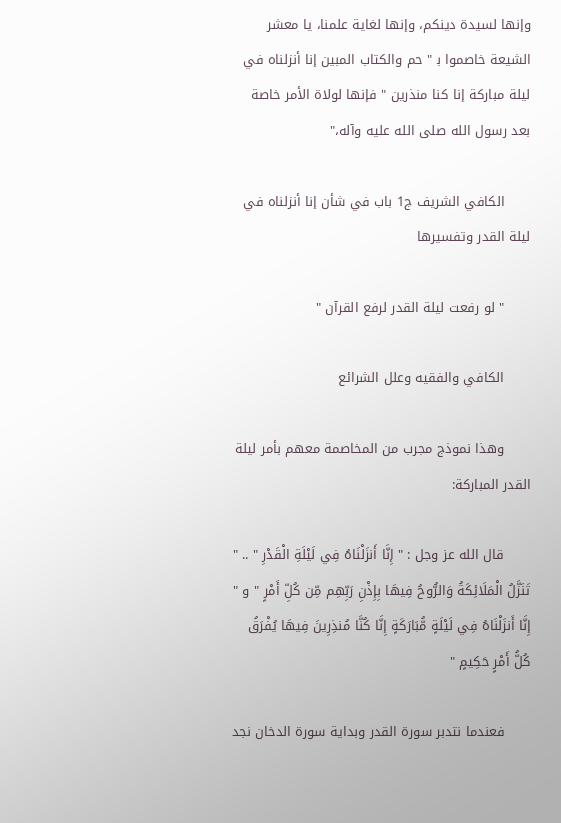وإنها لسيدة دينكم، وإنها لغاية علمنا، يا معشر الشيعة خاصموا ب‍ " حم والكتاب المبين إنا أنزلناه في ليلة مباركة إنا كنا منذرين " فإنها لولاة الأمر خاصة بعد رسول الله صلى الله عليه وآله،"

      الكافي الشريف ج1 باب في شأن إنا أنزلناه في ليلة القدر وتفسيرها

      " لو رفعت ليلة القدر لرفع القرآن "

      الكافي والفقيه وعلل الشرائع

      وهذا نموذج مجرب من المخاصمة معهم بأمر ليلة القدر المباركة:

      قال الله عز وجل : " إِنَّا أَنزَلْنَاهُ فِي لَيْلَةِ الْقَدْرِ " .. " تَنَزَّلُ الْمَلَائِكَةُ وَالرُّوحُ فِيهَا بِإِذْنِ رَبِّهِم مِّن كُلِّ أَمْرٍ " و " إِنَّا أَنزَلْنَاهُ فِي لَيْلَةٍ مُّبَارَكَةٍ إِنَّا كُنَّا مُنذِرِينَ فِيهَا يُفْرَقُ كُلُّ أَمْرٍ حَكِيمٍ "

      فعندما نتدبر سورة القدر وبداية سورة الدخان نجد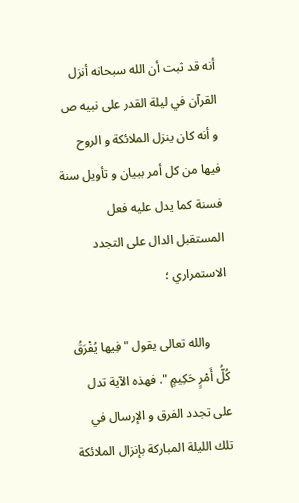أنه قد ثبت أن الله سبحانه أنزل القرآن في ليلة القدر على نبيه ص و أنه كان ينزل الملائكة و الروح فيها من كل أمر ببيان و تأويل سنة فسنة كما يدل عليه فعل المستقبل الدال على التجدد الاستمراري ؛

      والله تعالى يقول " فِيها يُفْرَقُ كُلُّ أَمْرٍ حَكِيمٍ ". فهذه الآية تدل على تجدد الفرق و الإرسال في تلك الليلة المباركة بإنزال الملائكة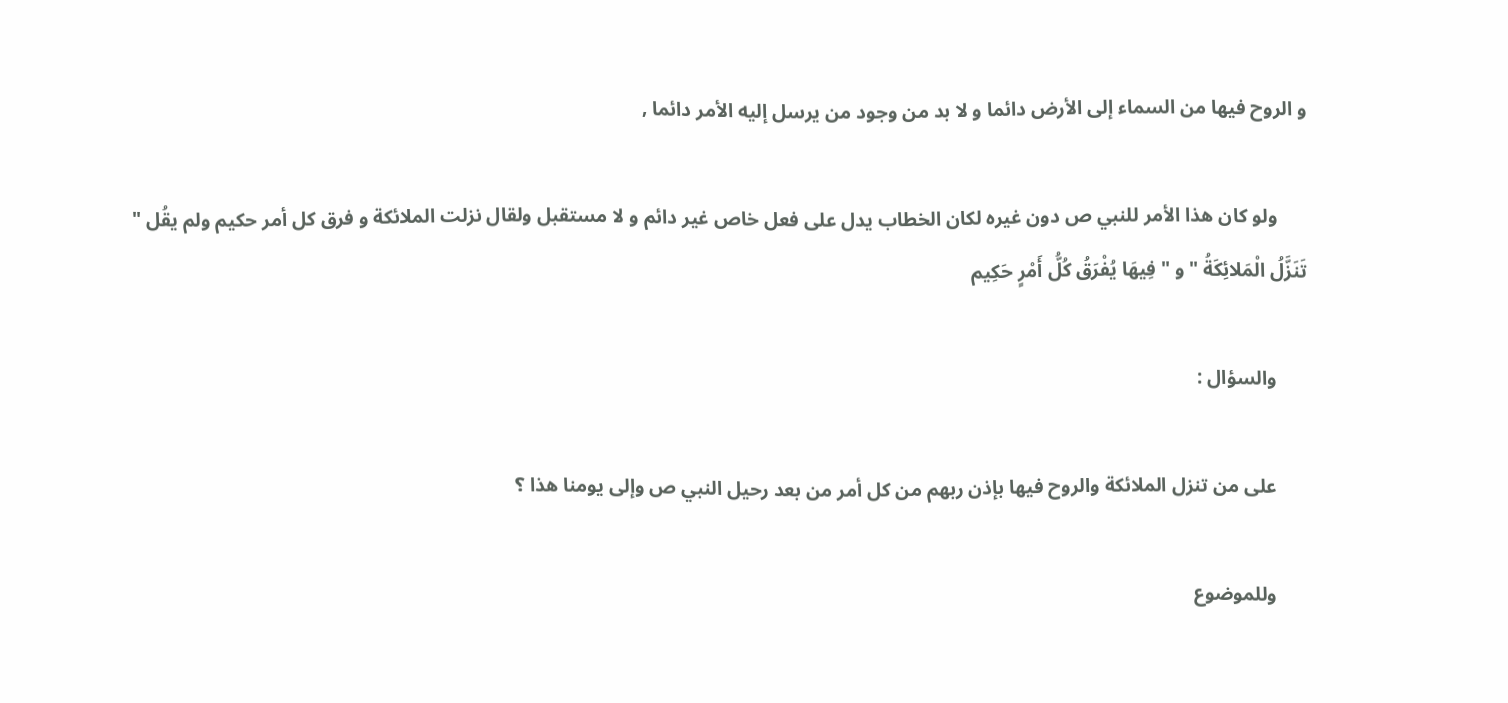و الروح فيها من السماء إلى الأرض دائما و لا بد من وجود من يرسل إليه الأمر دائما ,

      ولو كان هذا الأمر للنبي ص دون غيره لكان الخطاب يدل على فعل خاص غير دائم و لا مستقبل ولقال نزلت الملائكة و فرق كل أمر حكيم ولم يقُل " تَنَزَّلُ الْمَلائِكَةُ " و " فِيهَا يُفْرَقُ كُلُّ أَمْرٍ حَكِيم

      والسؤال :

      على من تنزل الملائكة والروح فيها بإذن ربهم من كل أمر من بعد رحيل النبي ص وإلى يومنا هذا ؟

      وللموضوع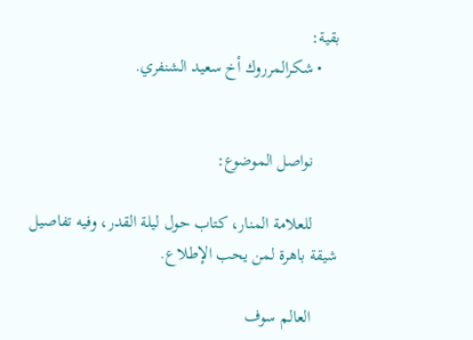بقية:
    • شكرالمرروك أخ سعيد الشنفري.


      نواصل الموضوع:

      للعلامة المنار، كتاب حول ليلة القدر، وفيه تفاصيل شيقة باهرة لمن يحب الإطلاع.

      العالم سوف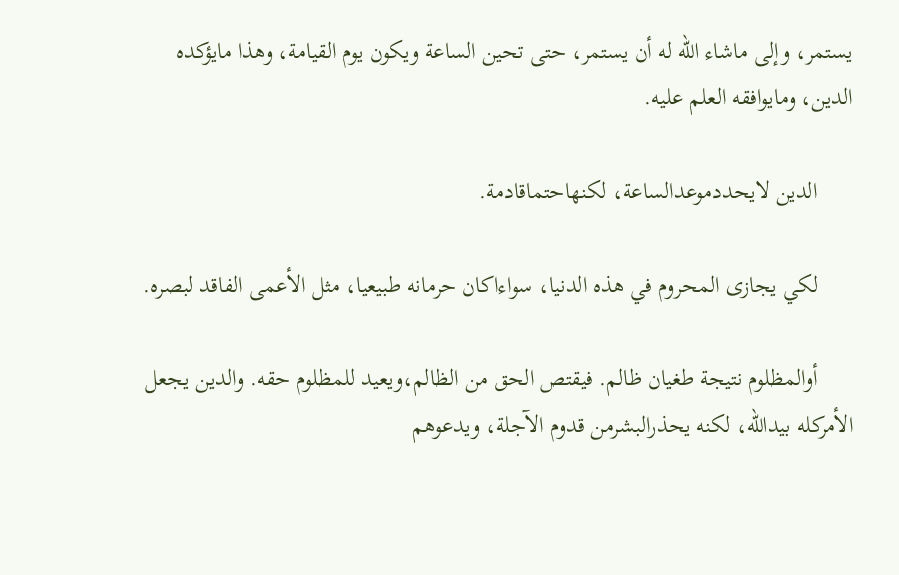يستمر، وإلى ماشاء الله له أن يستمر، حتى تحين الساعة ويكون يوم القيامة، وهذا مايؤكده الدين، ومايوافقه العلم عليه.

      الدين لايحددموعدالساعة، لكنهاحتماقادمة.

      لكي يجازى المحروم في هذه الدنيا، سواءاكان حرمانه طبيعيا، مثل الأعمى الفاقد لبصره.

      أوالمظلوم نتيجة طغيان ظالم. فيقتص الحق من الظالم،ويعيد للمظلوم حقه. والدين يجعل الأمركله بيدالله، لكنه يحذرالبشرمن قدوم الآجلة، ويدعوهم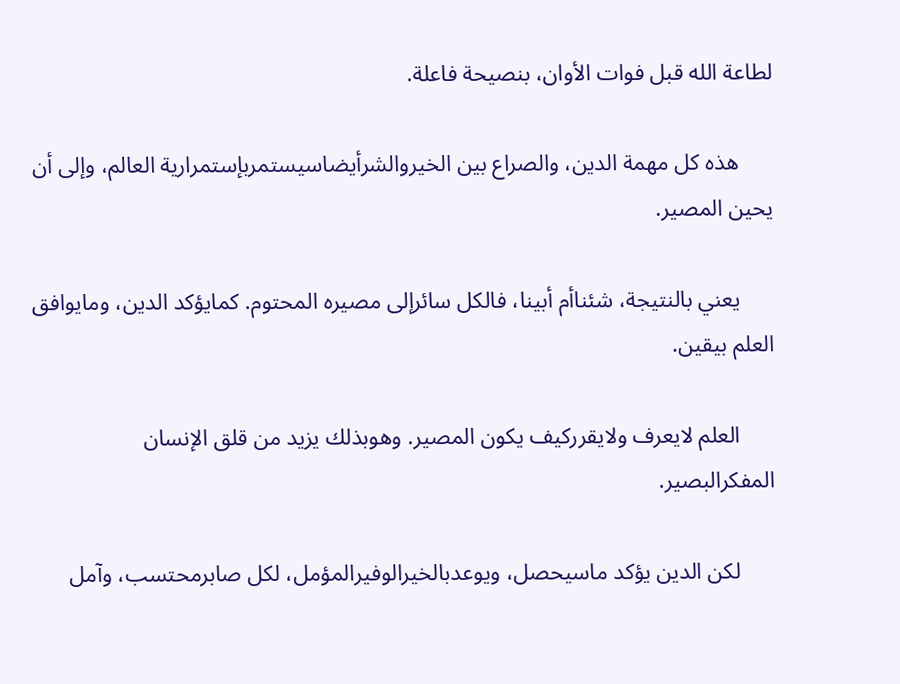لطاعة الله قبل فوات الأوان، بنصيحة فاعلة.

      هذه كل مهمة الدين، والصراع بين الخيروالشرأيضاسيستمربإستمرارية العالم، وإلى أن يحين المصير.

      يعني بالنتيجة، شئناأم أبينا، فالكل سائرإلى مصيره المحتوم. كمايؤكد الدين، ومايوافق العلم بيقين.

      العلم لايعرف ولايقرركيف يكون المصير. وهوبذلك يزيد من قلق الإنسان المفكرالبصير.

      لكن الدين يؤكد ماسيحصل، ويوعدبالخيرالوفيرالمؤمل، لكل صابرمحتسب، وآمل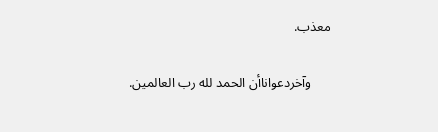معذب.

      وآخردعواناأن الحمد لله رب العالمين.